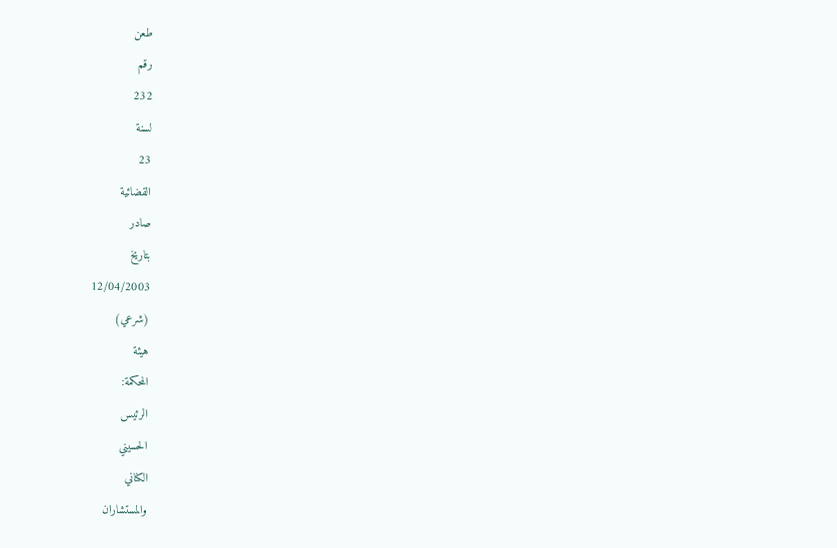طعن
رقم
232
لسنة
23
القضائية
صادر
بتاريخ
12/04/2003
(شرعي)
هيئة
المحكمة:
الرئيس
الحسيني
الكناني
والمستشاران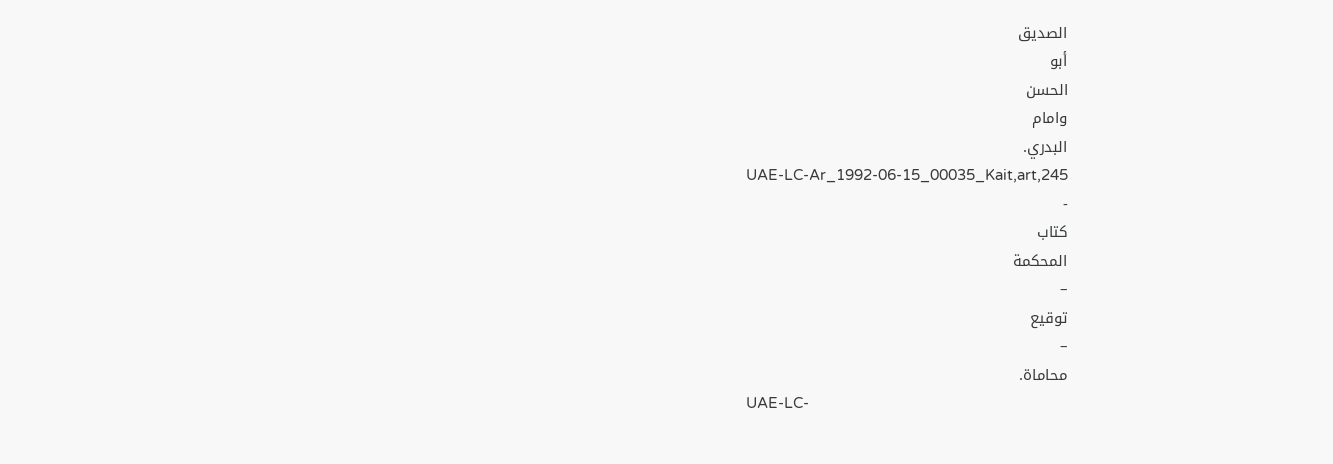الصديق
أبو
الحسن
وامام
البدري.
UAE-LC-Ar_1992-06-15_00035_Kait,art,245
-
كتاب
المحكمة
–
توقيع
–
محاماة.
UAE-LC-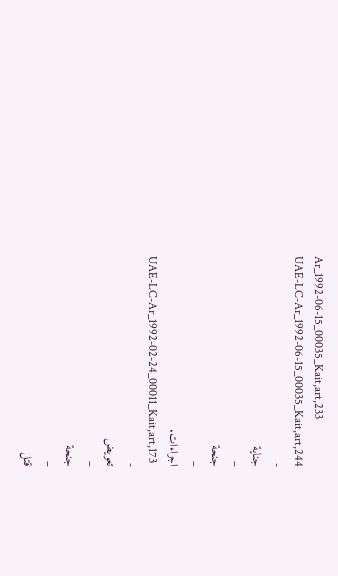Ar_1992-06-15_00035_Kait,art,233
UAE-LC-Ar_1992-06-15_00035_Kait,art,244
-
جناية
–
جنحة
–
اجراءات.
UAE-LC-Ar_1992-02-24_00011_Kait,art,173
-
تعويض
–
جنحة
–
قتل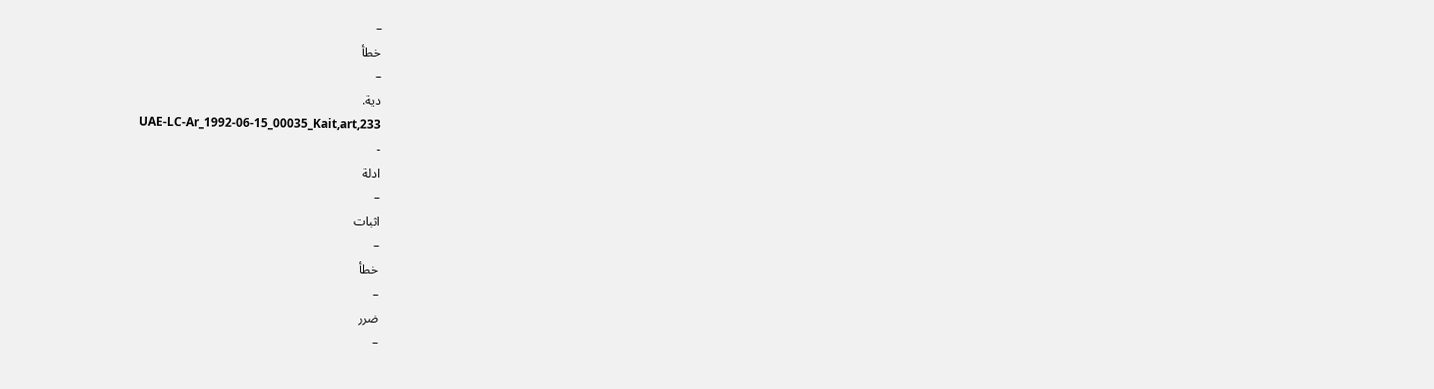–
خطأ
–
دية.
UAE-LC-Ar_1992-06-15_00035_Kait,art,233
-
ادلة
–
اثبات
–
خطأ
–
ضرر
–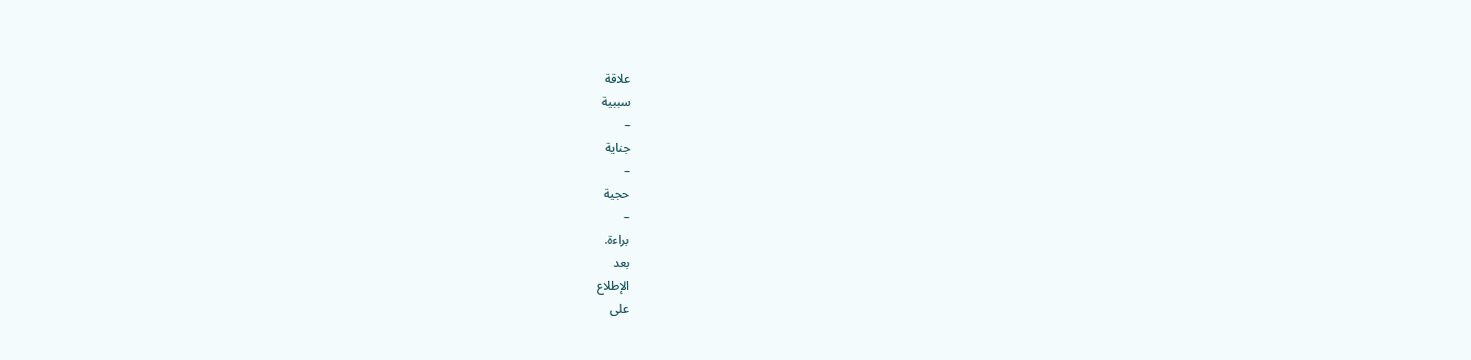علاقة
سببية
–
جناية
–
حجية
–
براءة.
بعد
الإطلاع
على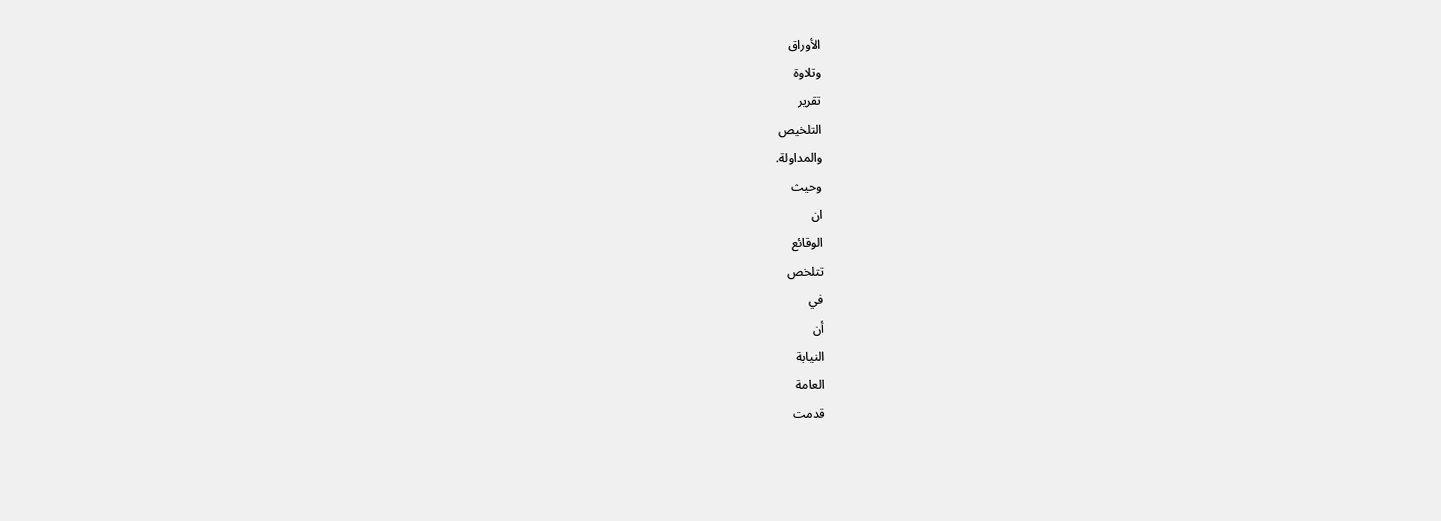الأوراق
وتلاوة
تقرير
التلخيص
والمداولة.
وحيث
ان
الوقائع
تتلخص
في
أن
النيابة
العامة
قدمت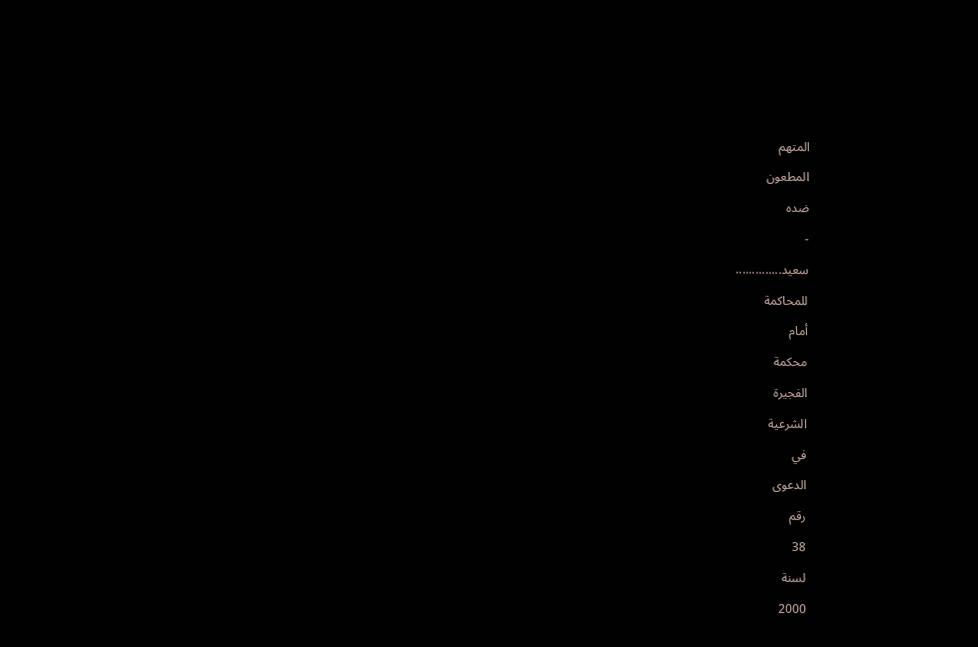المتهم
المطعون
ضده
-
سعيد..............
للمحاكمة
أمام
محكمة
الفجيرة
الشرعية
في
الدعوى
رقم
38
لسنة
2000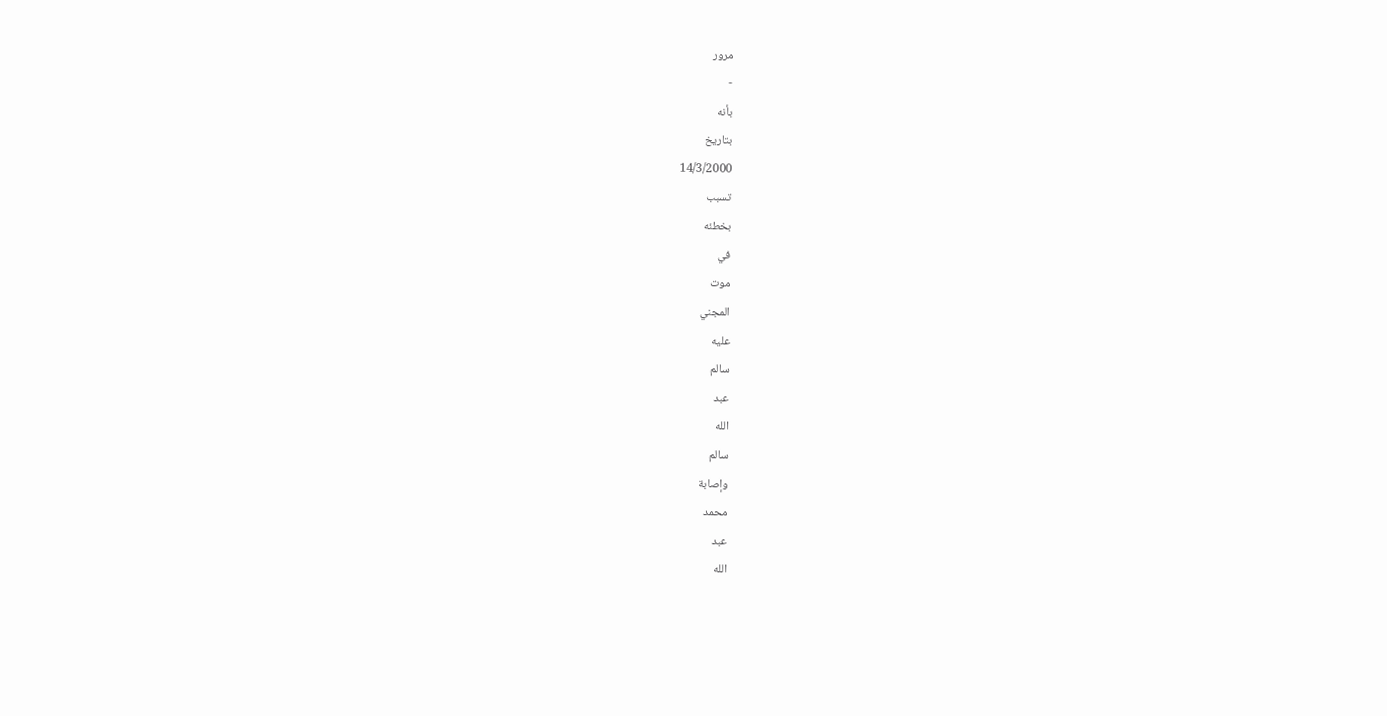مرور
-
بأنه
بتاريخ
14/3/2000
تسبب
بخطئه
في
موت
المجني
عليه
سالم
عبد
الله
سالم
وإصابة
محمد
عبد
الله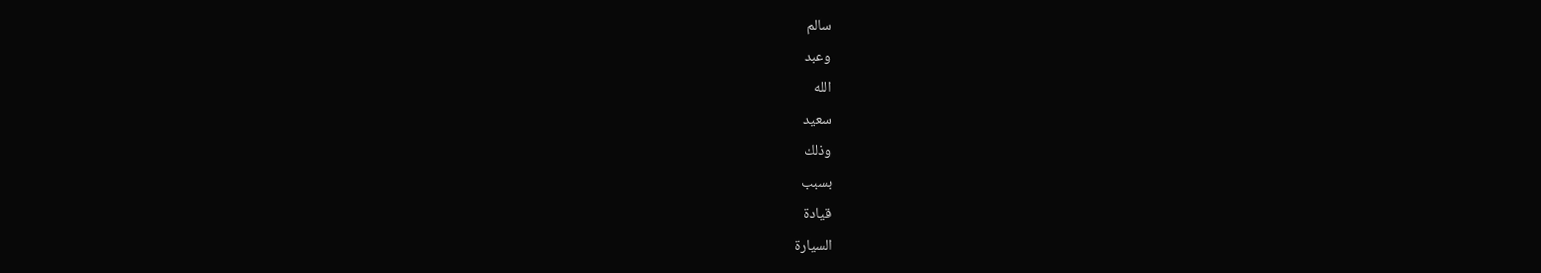سالم
وعبد
الله
سعيد
وذلك
بسبب
قيادة
السيارة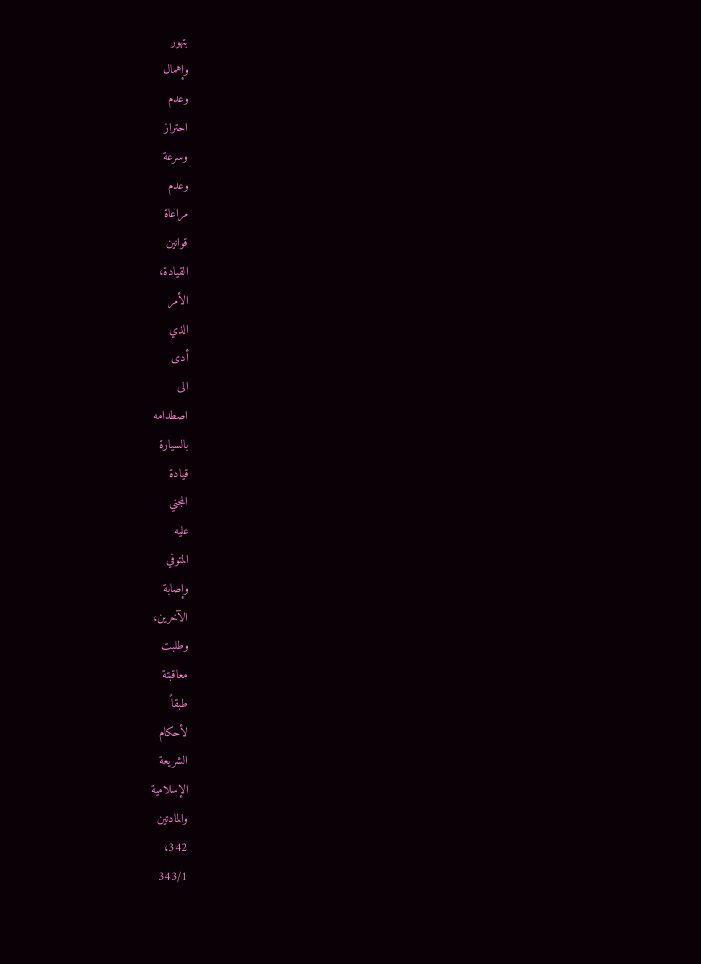بتهور
وإهمال
وعدم
احتراز
وسرعة
وعدم
مراعاة
قوانين
القيادة،
الأمر
الذي
أدى
الى
اصطدامه
بالسيارة
قيادة
المجني
عليه
المتوفي
وإصابة
الآخرين،
وطلبت
معاقبتة
طبقاً
لأحكام
الشريعة
الإسلامية
والمادتين
342،
343/1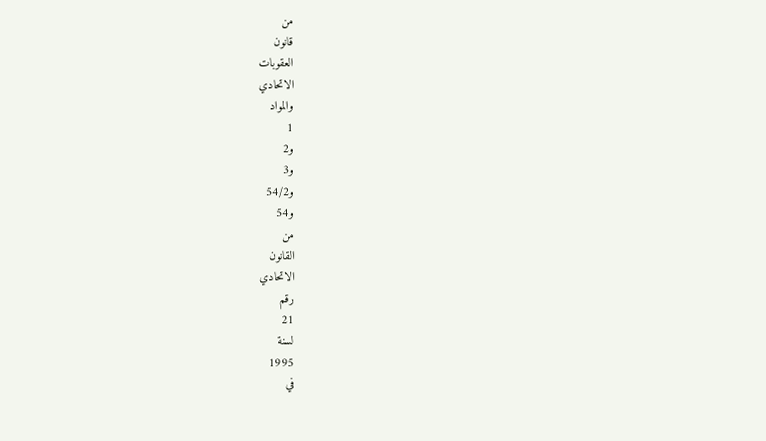من
قانون
العقوبات
الاتحادي
والمواد
1
و2
و3
و54/2
و54
من
القانون
الاتحادي
رقم
21
لسنة
1995
في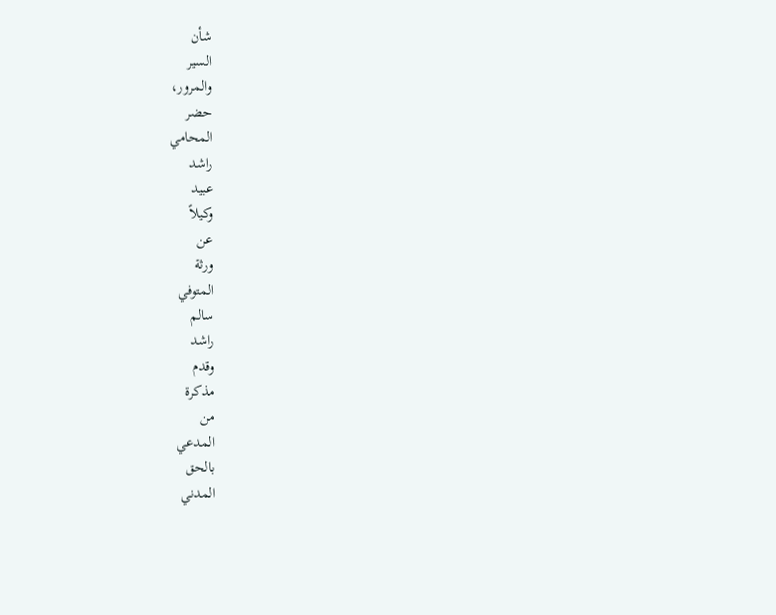شأن
السير
والمرور،
حضر
المحامي
راشد
عبيد
وكيلاً
عن
ورثة
المتوفي
سالم
راشد
وقدم
مذكرة
من
المدعي
بالحق
المدني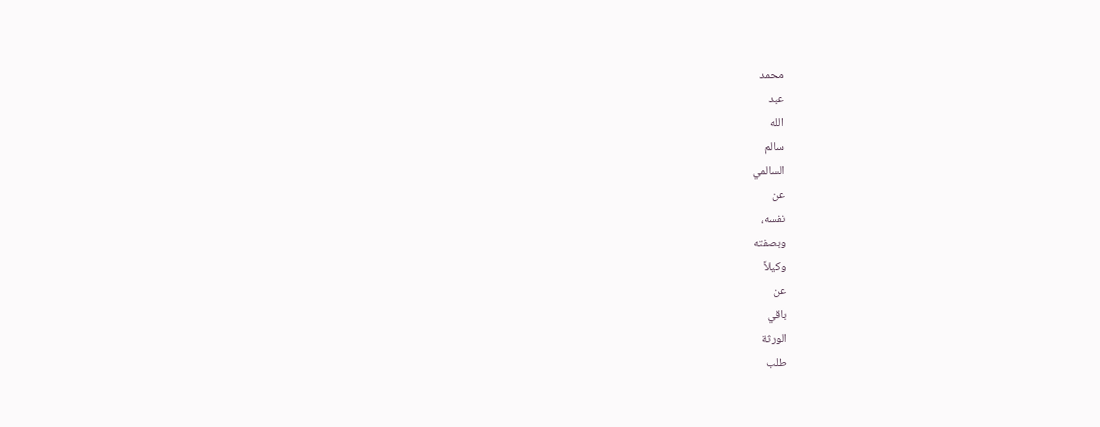محمد
عبد
الله
سالم
السالمي
عن
نفسه،
وبصفته
وكيلاً
عن
باقي
الورثة
طلب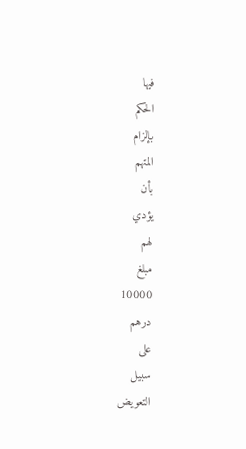فيها
الحكم
بإلزام
المتهم
بأن
يؤدي
لهم
مبلغ
10000
درهم
على
سبيل
التعويض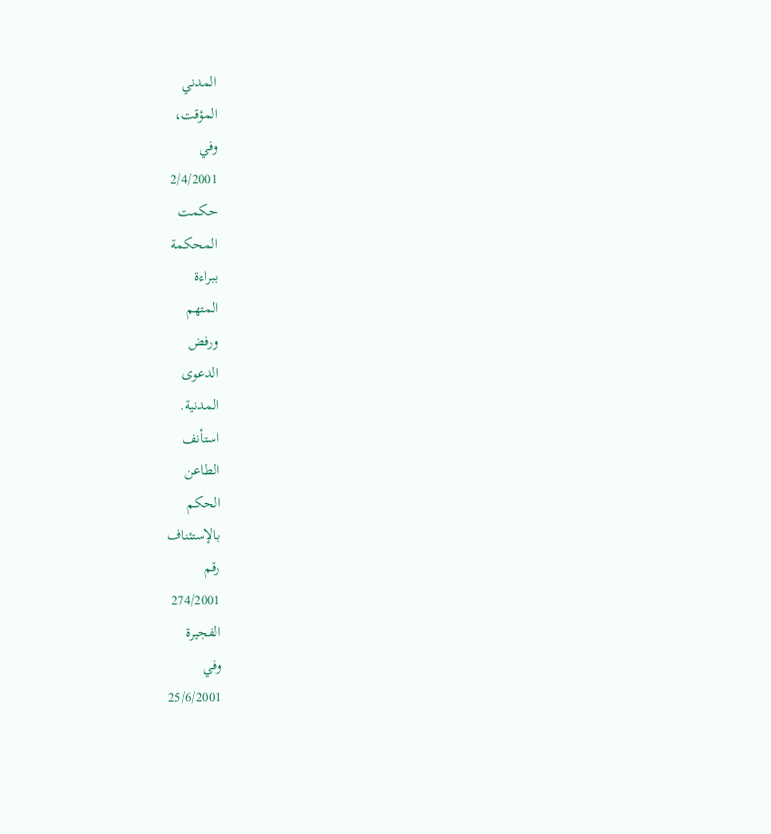المدني
المؤقت،
وفي
2/4/2001
حكمت
المحكمة
ببراءة
المتهم
ورفض
الدعوى
المدنية.
استأنف
الطاعن
الحكم
بالإستئناف
رقم
274/2001
الفجيرة
وفي
25/6/2001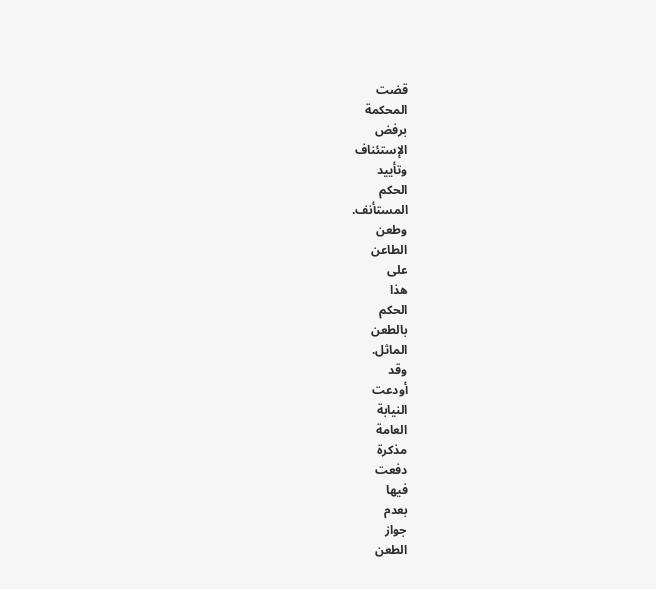قضت
المحكمة
برفض
الإستئناف
وتأييد
الحكم
المستأنف.
وطعن
الطاعن
على
هذا
الحكم
بالطعن
الماثل.
وقد
أودعت
النيابة
العامة
مذكرة
دفعت
فيها
بعدم
جواز
الطعن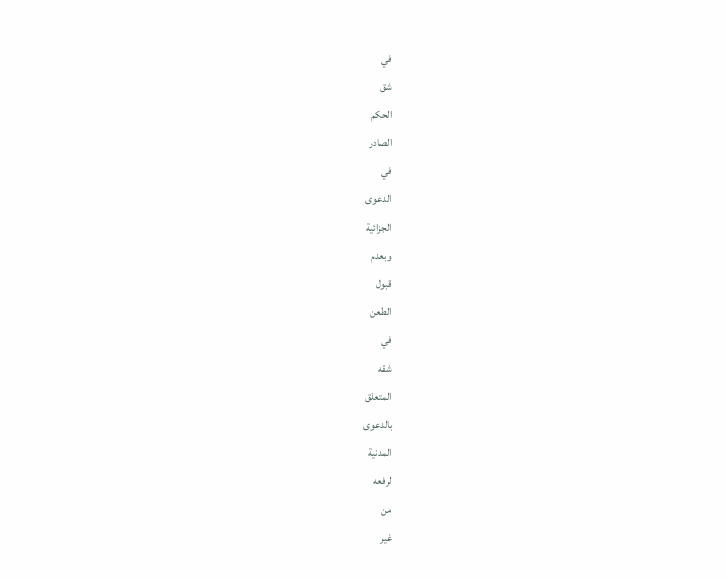في
شق
الحكم
الصادر
في
الدعوى
الجزائية
وبعدم
قبول
الطعن
في
شقه
المتعلق
بالدعوى
المدنية
لرفعه
من
غير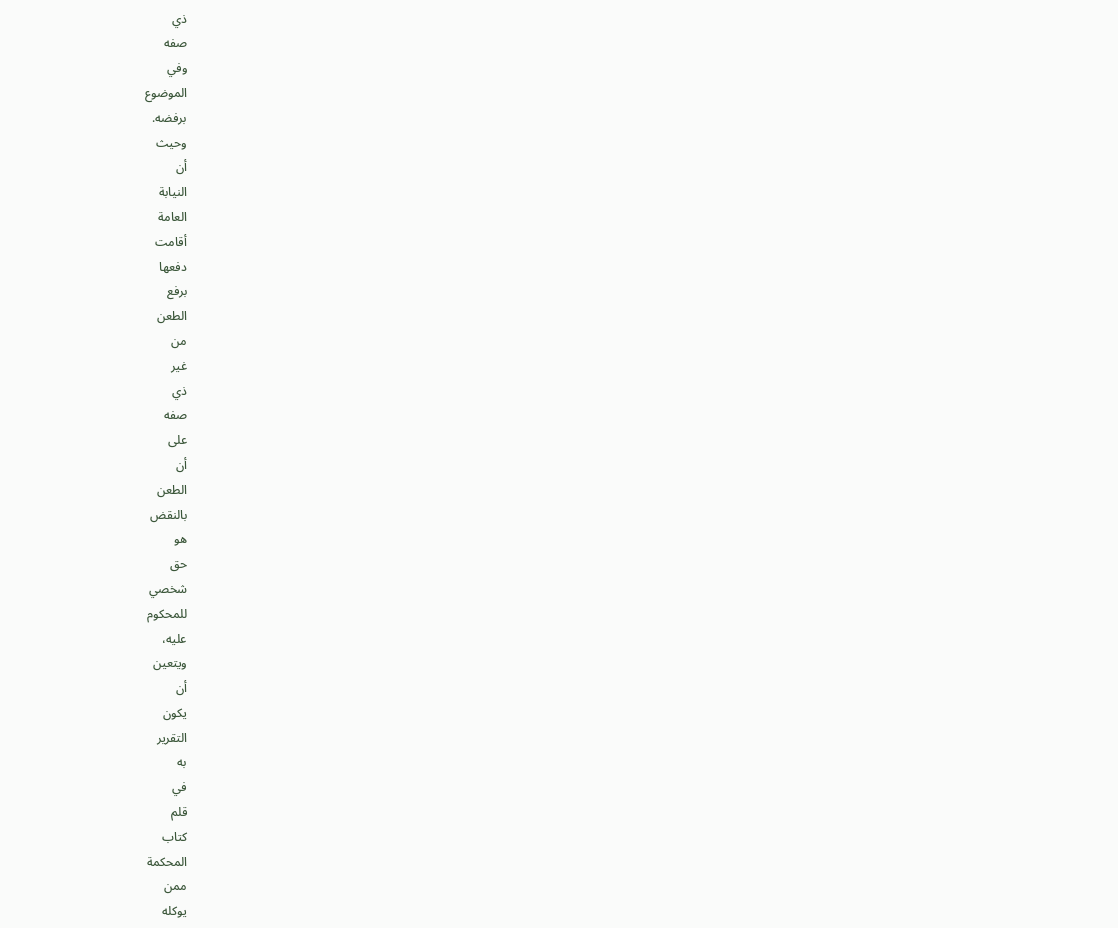ذي
صفه
وفي
الموضوع
برفضه.
وحيث
أن
النيابة
العامة
أقامت
دفعها
برفع
الطعن
من
غير
ذي
صفه
على
أن
الطعن
بالنقض
هو
حق
شخصي
للمحكوم
عليه،
ويتعين
أن
يكون
التقرير
به
في
قلم
كتاب
المحكمة
ممن
يوكله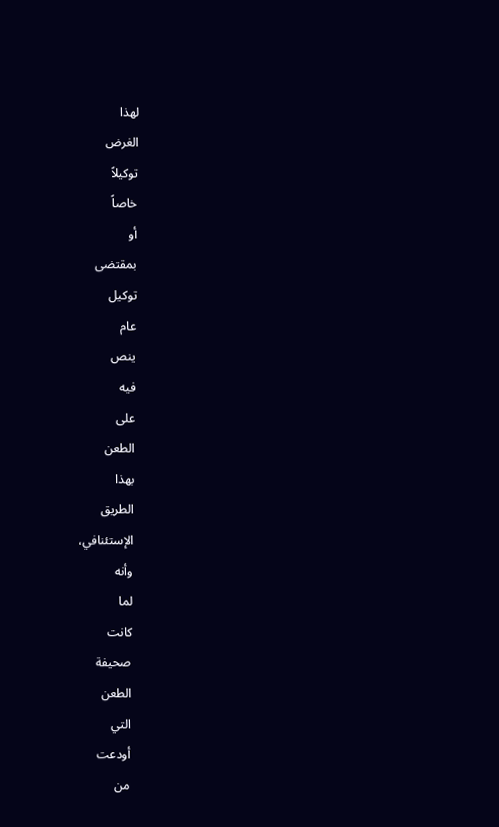لهذا
الغرض
توكيلاً
خاصاً
أو
بمقتضى
توكيل
عام
ينص
فيه
على
الطعن
بهذا
الطريق
الإستئنافي،
وأنه
لما
كانت
صحيفة
الطعن
التي
أودعت
من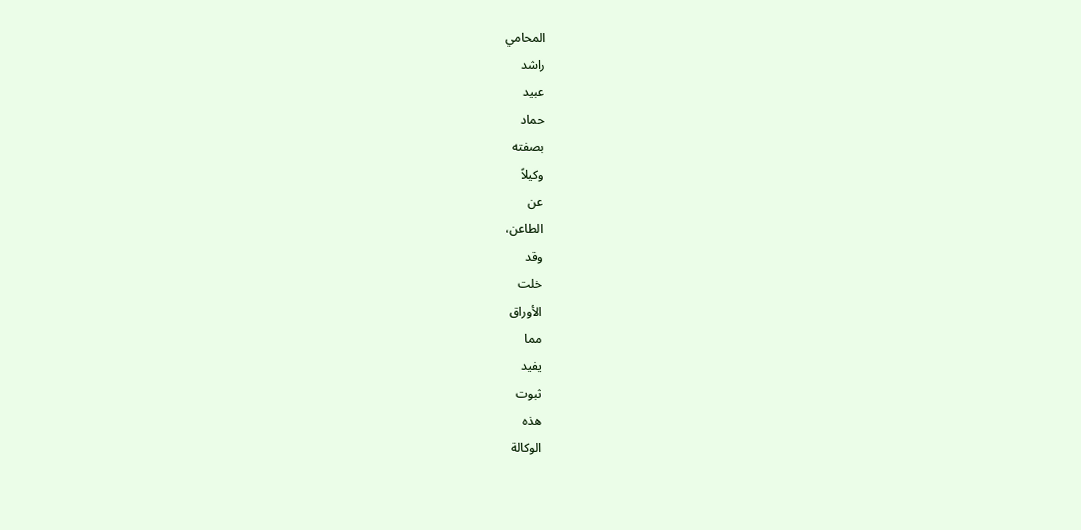المحامي
راشد
عبيد
حماد
بصفته
وكيلاً
عن
الطاعن،
وقد
خلت
الأوراق
مما
يفيد
ثبوت
هذه
الوكالة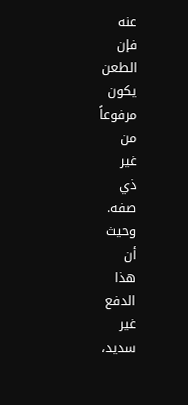عنه
فإن
الطعن
يكون
مرفوعاً
من
غير
ذي
صفه.
وحيث
أن
هذا
الدفع
غير
سديد،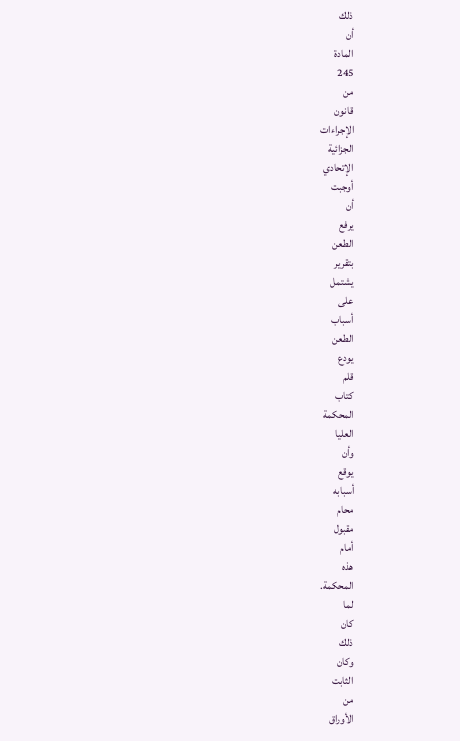ذلك
أن
المادة
245
من
قانون
الإجراءات
الجزائية
الإتحادي
أوجبت
أن
يرفع
الطعن
بتقرير
يشتمل
على
أسباب
الطعن
يودع
قلم
كتاب
المحكمة
العليا
وأن
يوقع
أسبابه
محام
مقبول
أمام
هذه
المحكمة.
لما
كان
ذلك
وكان
الثابت
من
الأوراق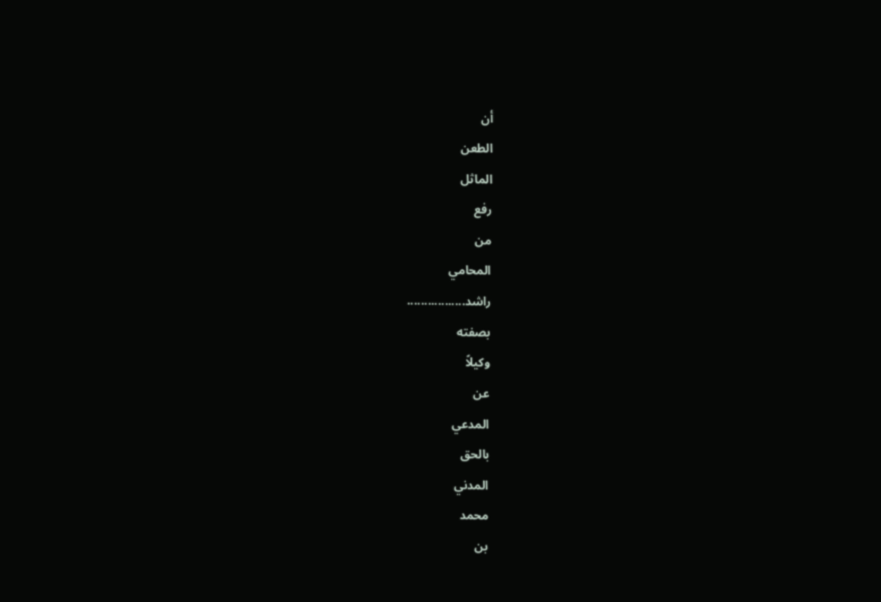أن
الطعن
الماثل
رفع
من
المحامي
راشد.................
بصفته
وكيلاً
عن
المدعي
بالحق
المدني
محمد
بن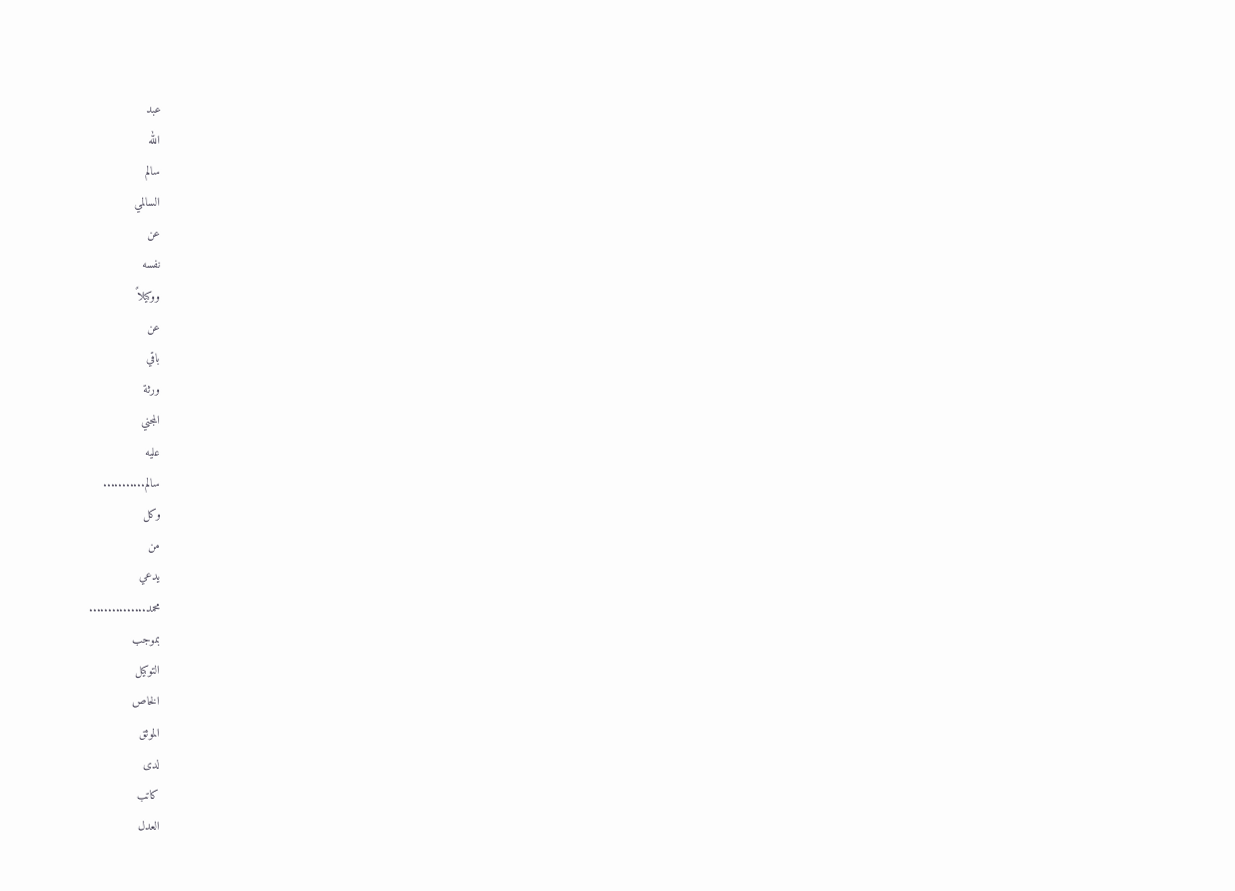عبد
الله
سالم
السالمي
عن
نفسه
ووكيلاً
عن
باقي
ورثة
المجني
عليه
سالم...........
وكل
من
يدعي
محمد...............
بموجب
التوكيل
الخاص
الموثق
لدى
كاتب
العدل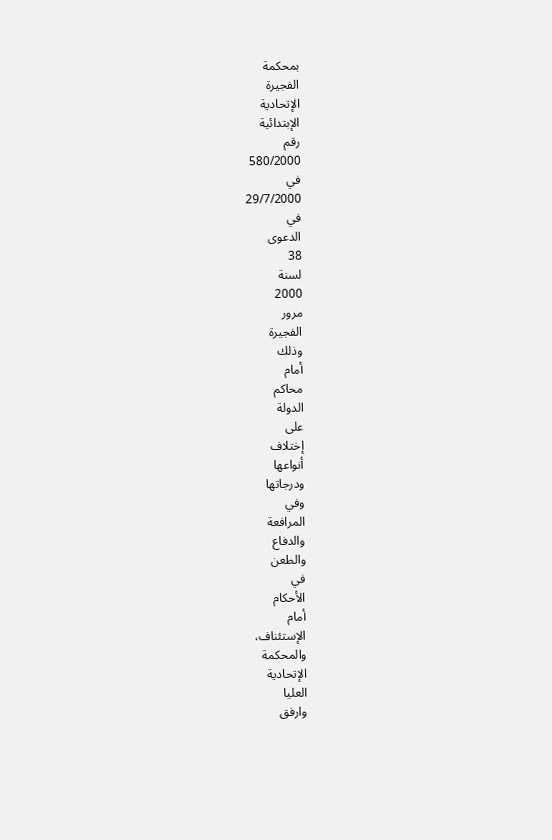بمحكمة
الفجيرة
الإتحادية
الإبتدائية
رقم
580/2000
في
29/7/2000
في
الدعوى
38
لسنة
2000
مرور
الفجيرة
وذلك
أمام
محاكم
الدولة
على
إختلاف
أنواعها
ودرجاتها
وفي
المرافعة
والدفاع
والطعن
في
الأحكام
أمام
الإستئناف،
والمحكمة
الإتحادية
العليا
وارفق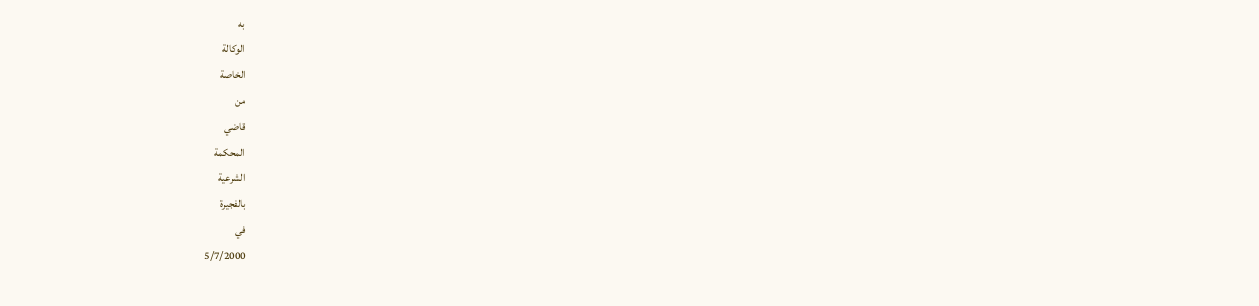به
الوكالة
الخاصة
من
قاضي
المحكمة
الشرعية
بالفجيرة
في
5/7/2000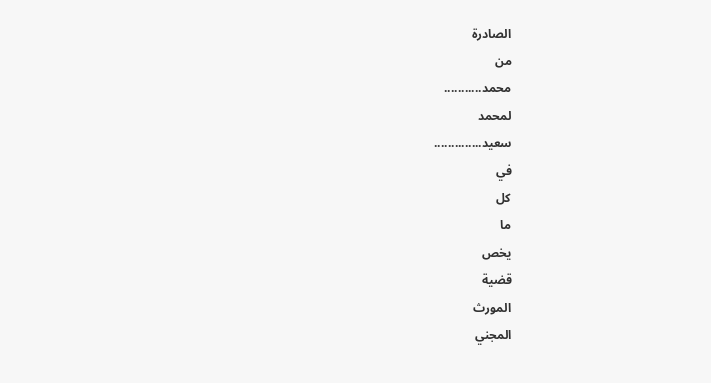الصادرة
من
محمد...........
لمحمد
سعيد..............
في
كل
ما
يخص
قضية
المورث
المجني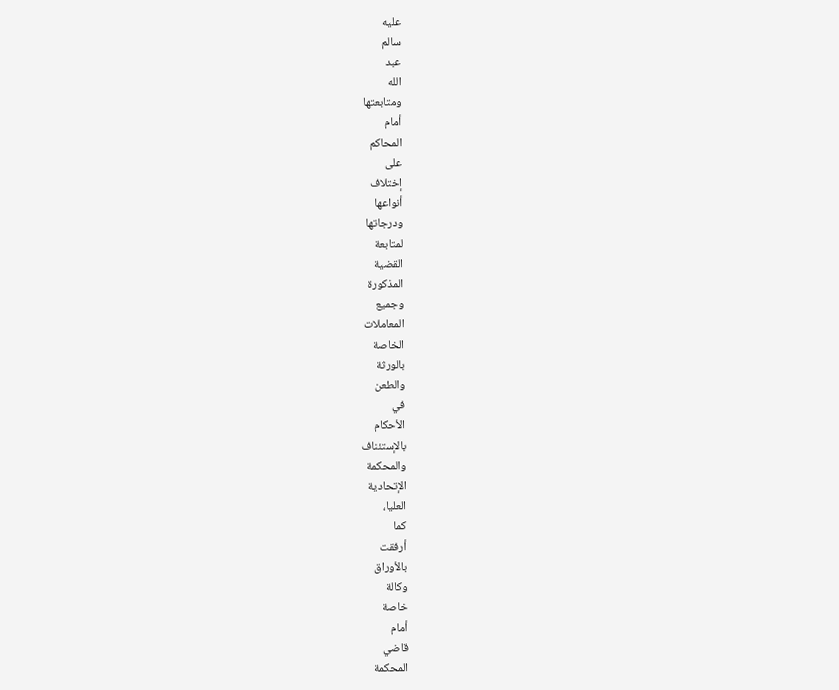عليه
سالم
عبد
الله
ومتابعتها
أمام
المحاكم
على
إختلاف
أنواعها
ودرجاتها
لمتابعة
القضية
المذكورة
وجميع
المعاملات
الخاصة
بالورثة
والطعن
في
الأحكام
بالإستئناف
والمحكمة
الإتحادية
العليا،
كما
أرفقت
بالأوراق
وكالة
خاصة
أمام
قاضي
المحكمة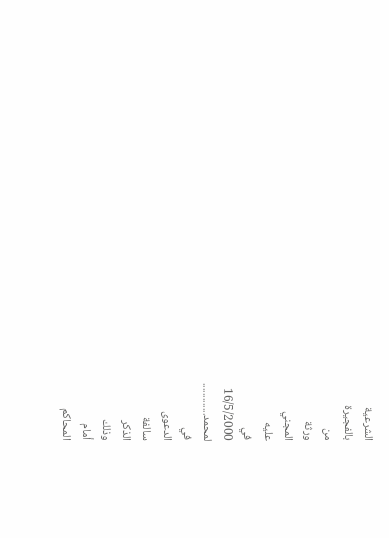الشرعية
بالفجيرة
من
ورثة
المجني
عليه
في
16/5/2000
لمحمد.............
في
الدعوى
سالفة
الذكر
وذلك
أمام
المحاكم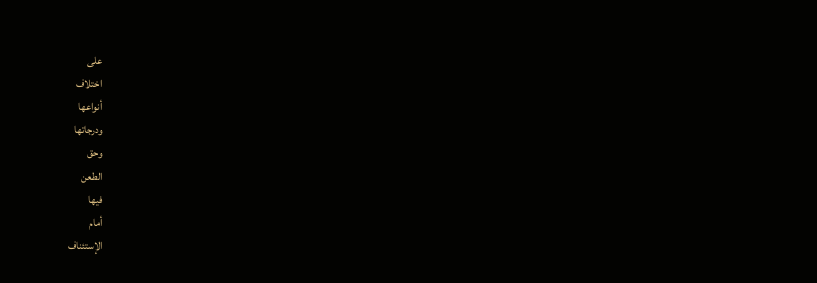على
اختلاف
أنواعها
ودرجاتها
وحق
الطعن
فيها
أمام
الإستئناف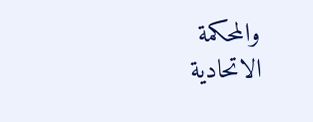والمحكمة
الاتحادية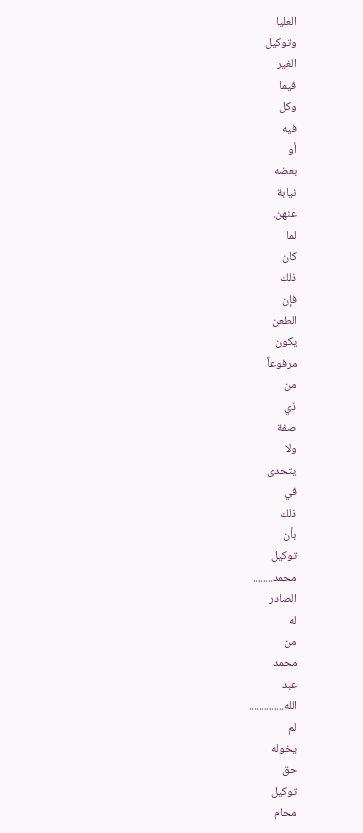العليا
وتوكيل
الغير
فيما
وكل
فيه
أو
بعضه
نيابة
عنهن.
لما
كان
ذلك
فإن
الطعن
يكون
مرفوعاً
من
ذي
صفة
ولا
يتحدى
في
ذلك
بأن
توكيل
محمد........
الصادر
له
من
محمد
عبد
الله..............
لم
يخوله
حق
توكيل
محام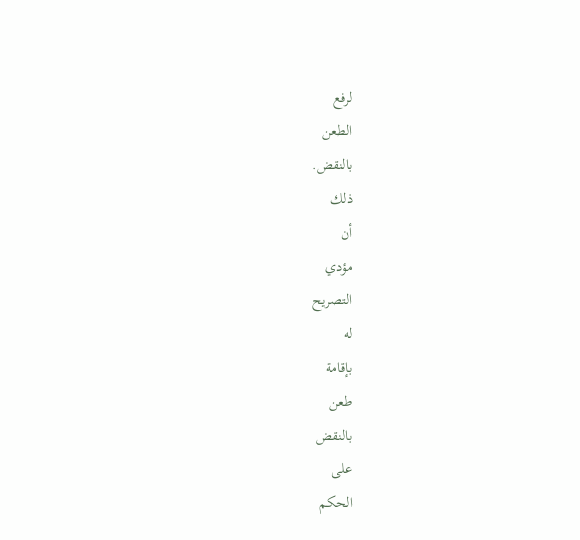لرفع
الطعن
بالنقض.
ذلك
أن
مؤدي
التصريح
له
بإقامة
طعن
بالنقض
على
الحكم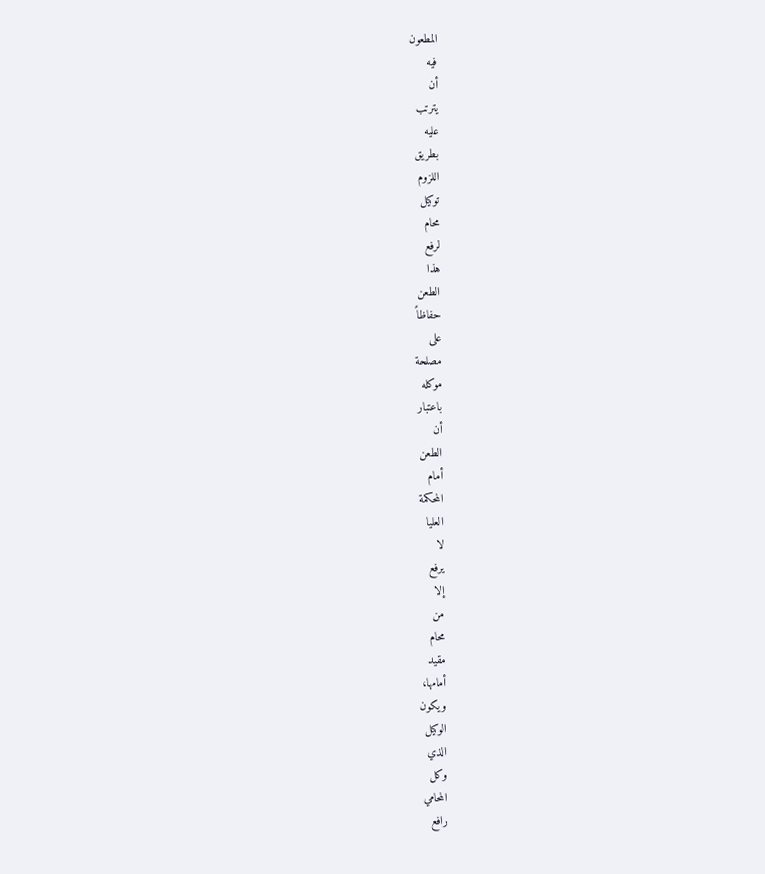المطعون
فيه
أن
يترتب
عليه
بطريق
اللزوم
توكيل
محام
لرفع
هذا
الطعن
حفاظاً
على
مصلحة
موكله
باعتبار
أن
الطعن
أمام
المحكمة
العليا
لا
يرفع
إلا
من
محام
مقيد
أمامها،
ويكون
الوكيل
الذي
وكل
المحامي
رافع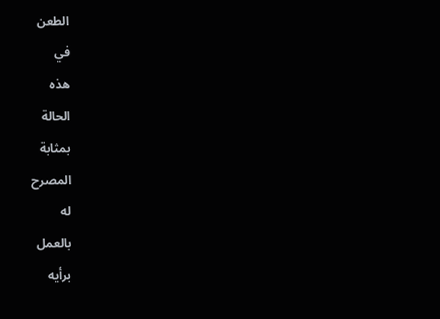الطعن
في
هذه
الحالة
بمثابة
المصرح
له
بالعمل
برأيه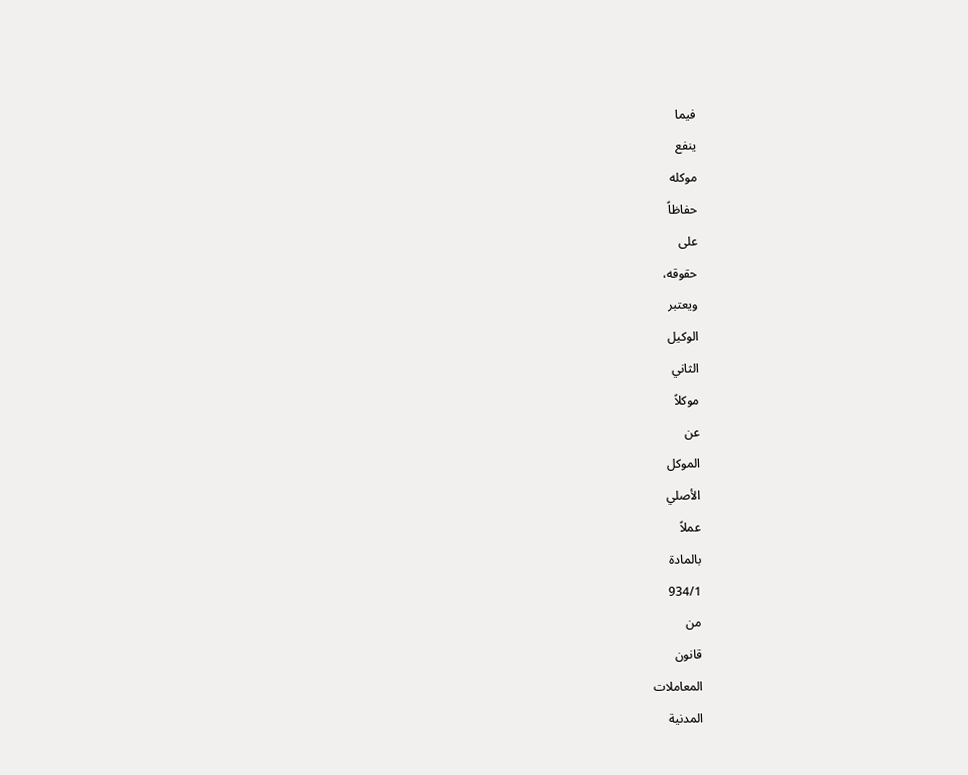فيما
ينفع
موكله
حفاظاً
على
حقوقه،
ويعتبر
الوكيل
الثاني
موكلاً
عن
الموكل
الأصلي
عملاً
بالمادة
934/1
من
قانون
المعاملات
المدنية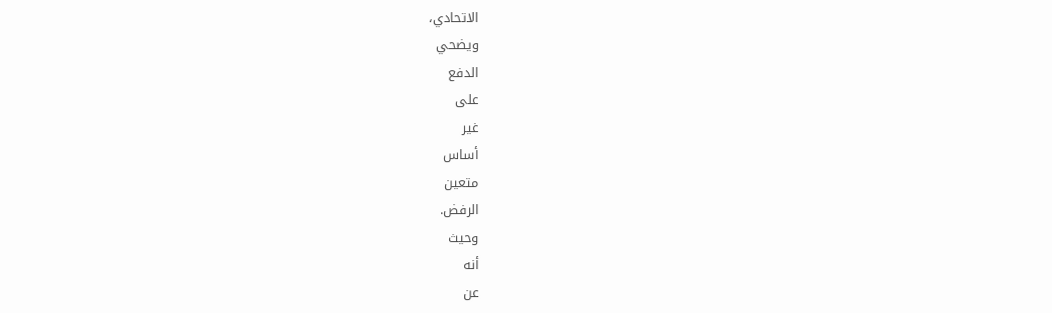الاتحادي،
ويضحي
الدفع
على
غير
أساس
متعين
الرفض.
وحيث
أنه
عن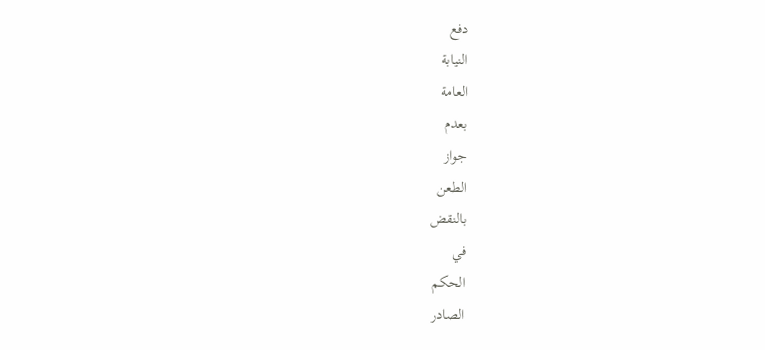دفع
النيابة
العامة
بعدم
جواز
الطعن
بالنقض
في
الحكم
الصادر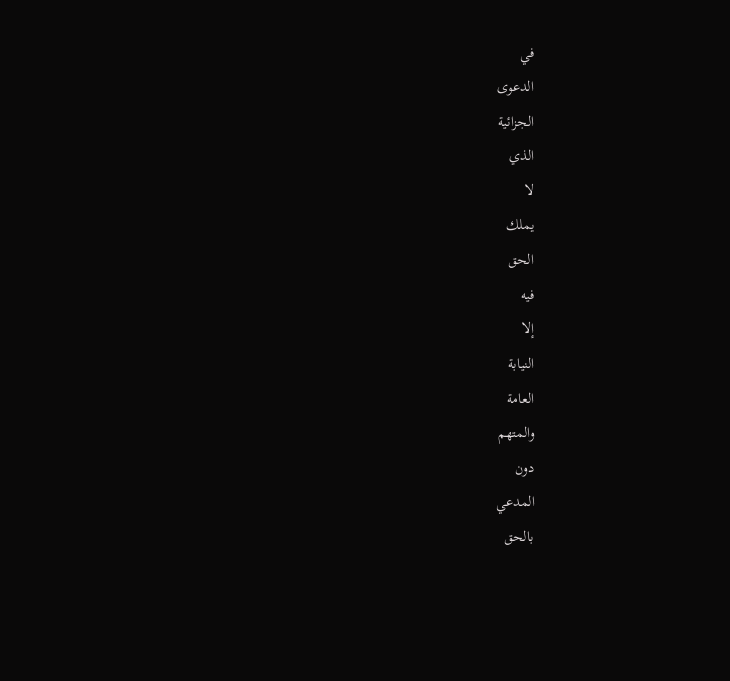في
الدعوى
الجزائية
الذي
لا
يملك
الحق
فيه
إلا
النيابة
العامة
والمتهم
دون
المدعي
بالحق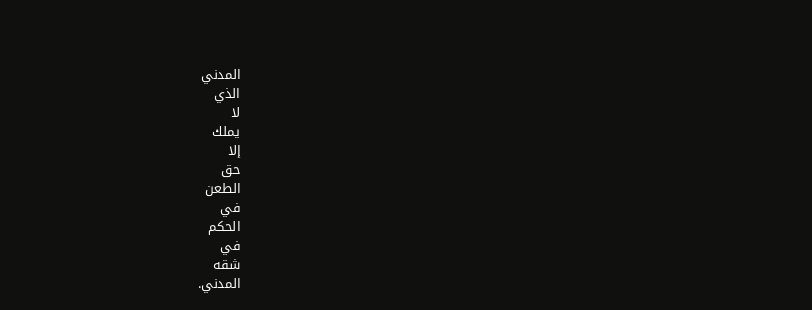المدني
الذي
لا
يملك
إلا
حق
الطعن
في
الحكم
في
شقه
المدني.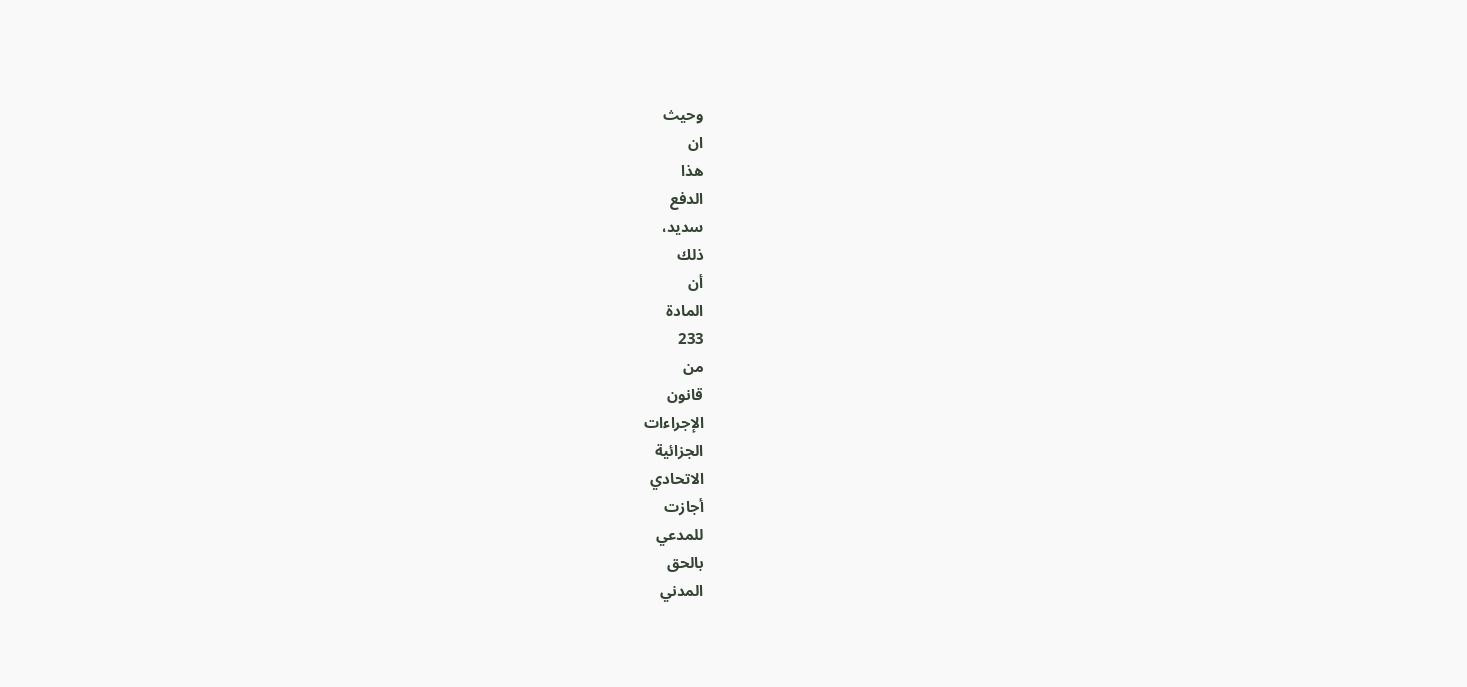وحيث
ان
هذا
الدفع
سديد،
ذلك
أن
المادة
233
من
قانون
الإجراءات
الجزائية
الاتحادي
أجازت
للمدعي
بالحق
المدني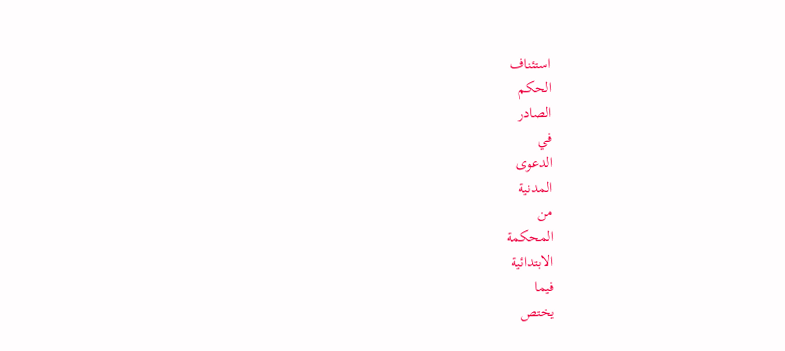استئناف
الحكم
الصادر
في
الدعوى
المدنية
من
المحكمة
الابتدائية
فيما
يختص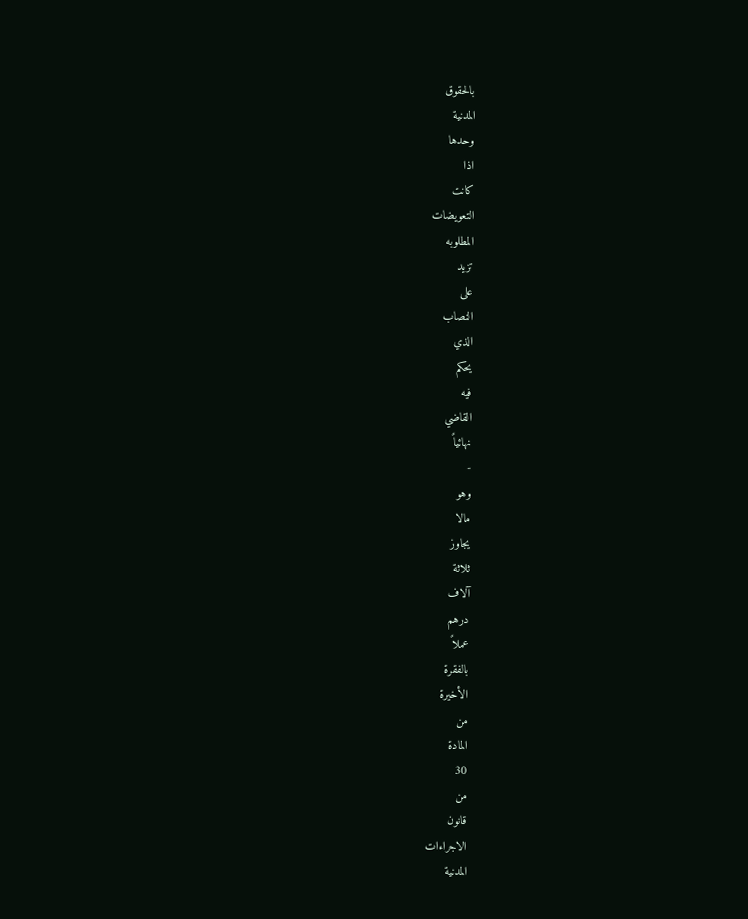بالحقوق
المدنية
وحدها
اذا
كانت
التعويضات
المطلوبه
تزيد
على
النصاب
الذي
يحكم
فيه
القاضي
نهائياً
-
وهو
مالا
يجاوز
ثلاثة
آلاف
درهم
عملاً
بالفقرة
الأخيرة
من
المادة
30
من
قانون
الاجراءات
المدنية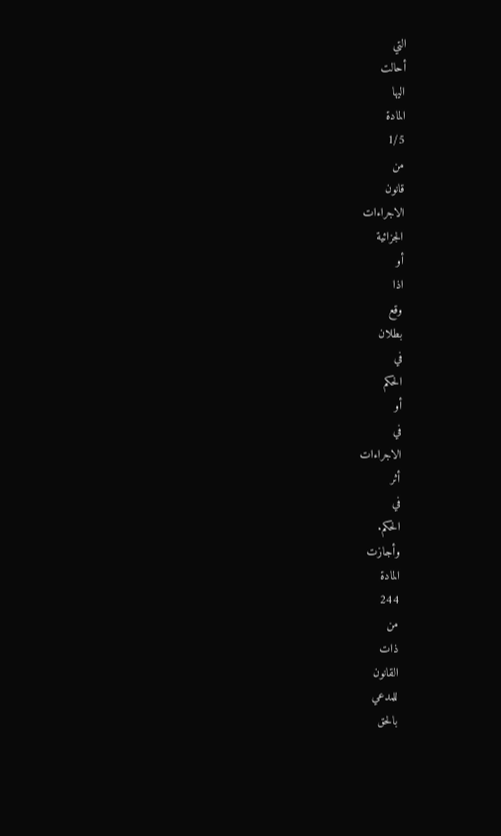التي
أحالت
اليها
المادة
1/5
من
قانون
الاجراءات
الجزائية
أو
اذا
وقع
بطلان
في
الحكم
أو
في
الاجراءات
أثر
في
الحكم.
وأجازت
المادة
244
من
ذات
القانون
للمدعي
بالحق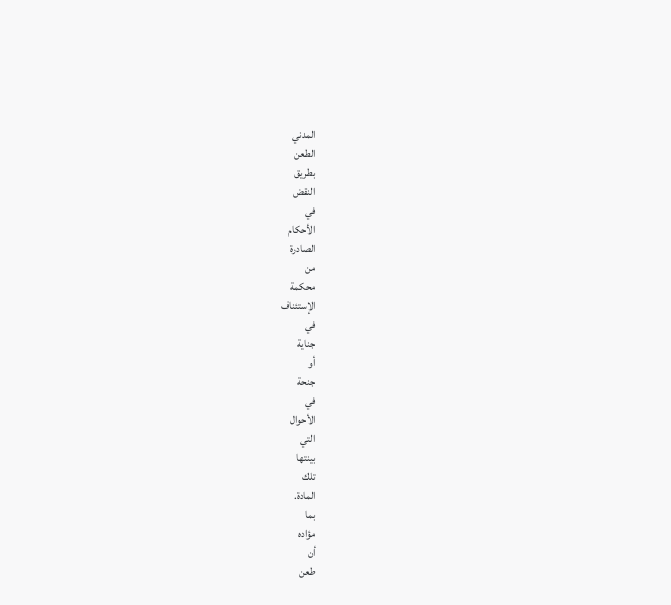المدني
الطعن
بطريق
النقض
في
الأحكام
الصادرة
من
محكمة
الإستئناف
في
جناية
أو
جنحة
في
الأحوال
التي
بينتها
تلك
المادة.
بما
مؤاده
أن
طعن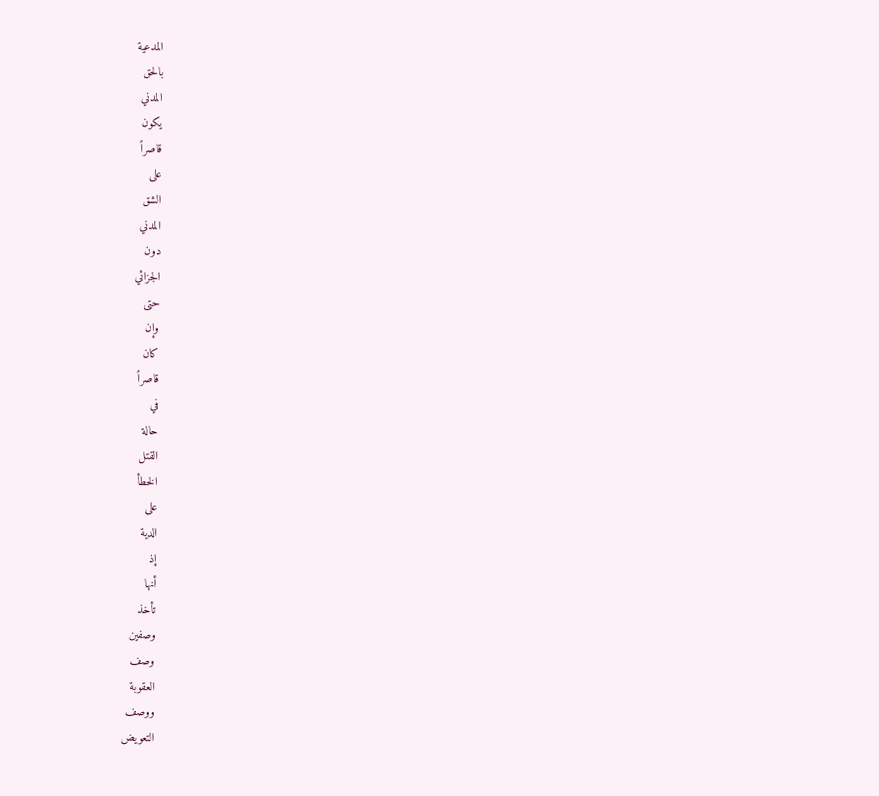المدعية
بالحق
المدني
يكون
قاصراً
على
الشق
المدني
دون
الجزائي
حتى
وإن
كان
قاصراً
في
حالة
القتل
الخطأ
على
الدية
إذ
أنها
تأخذ
وصفين
وصف
العقوبة
ووصف
التعويض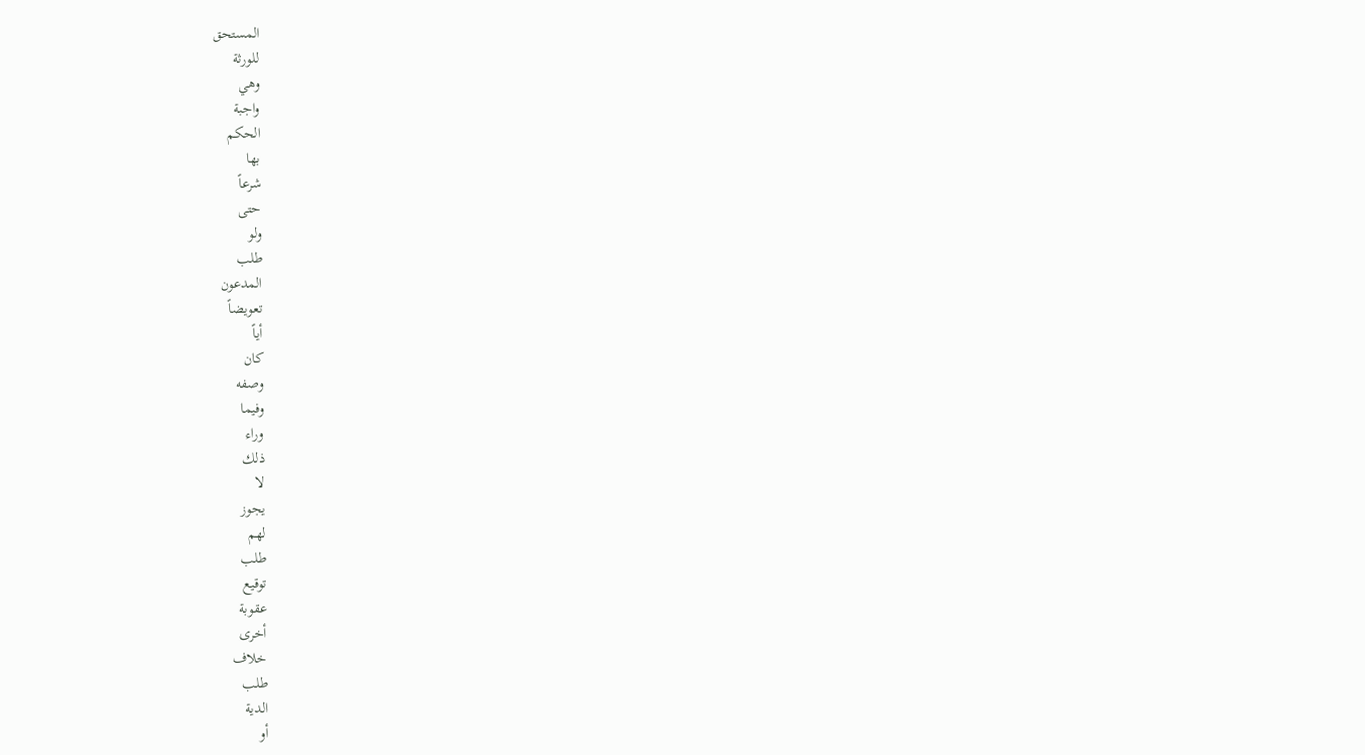المستحق
للورثة
وهي
واجبة
الحكم
بها
شرعاً
حتى
ولو
طلب
المدعون
تعويضاً
أياً
كان
وصفه
وفيما
وراء
ذلك
لا
يجوز
لهم
طلب
توقيع
عقوبة
أخرى
خلاف
طلب
الدية
أو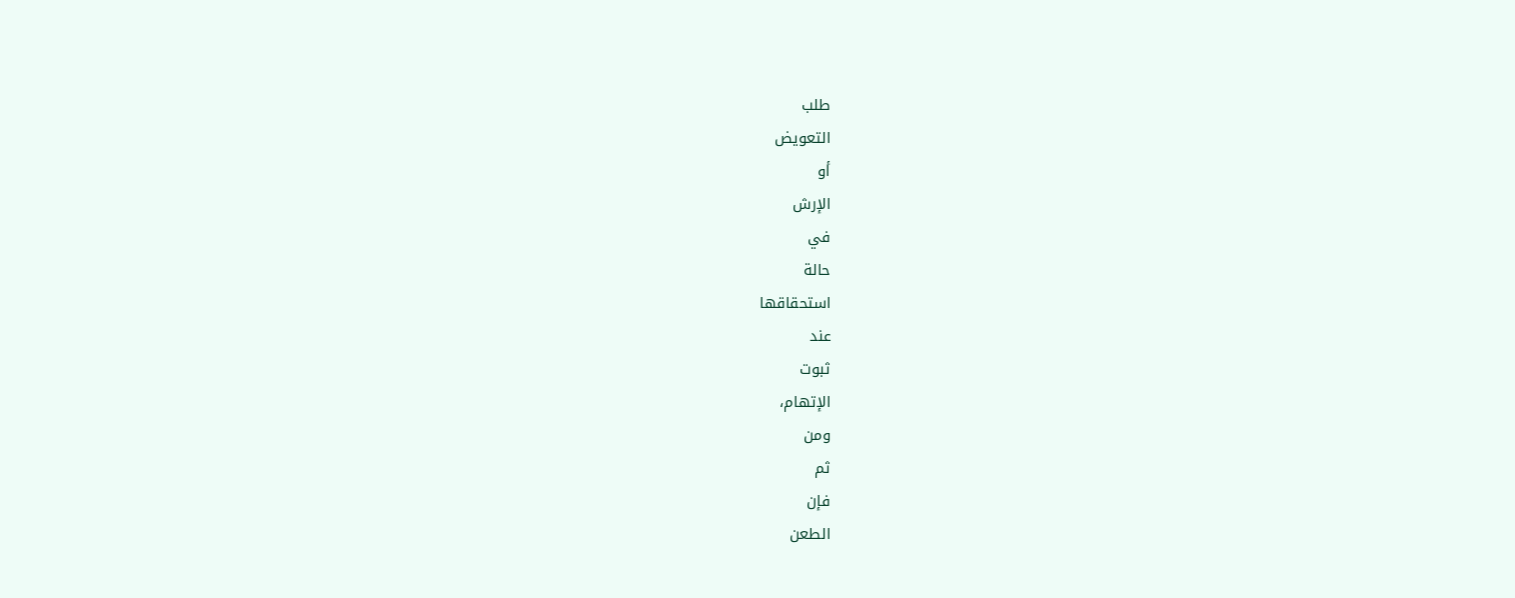طلب
التعويض
أو
الإرش
في
حالة
استحقاقها
عند
ثبوت
الإتهام،
ومن
ثم
فإن
الطعن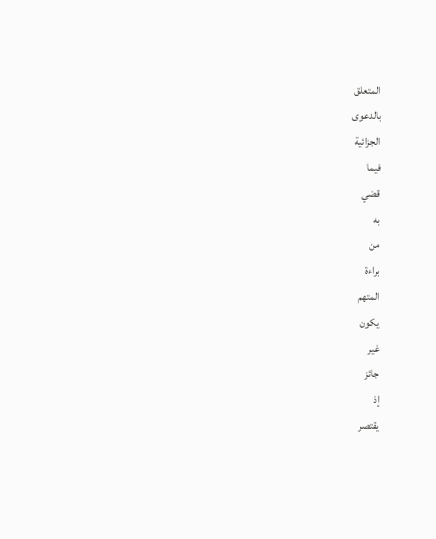المتعلق
بالدعوى
الجزائية
فيما
قضي
به
من
براءة
المتهم
يكون
غير
جائز
إذ
يقتصر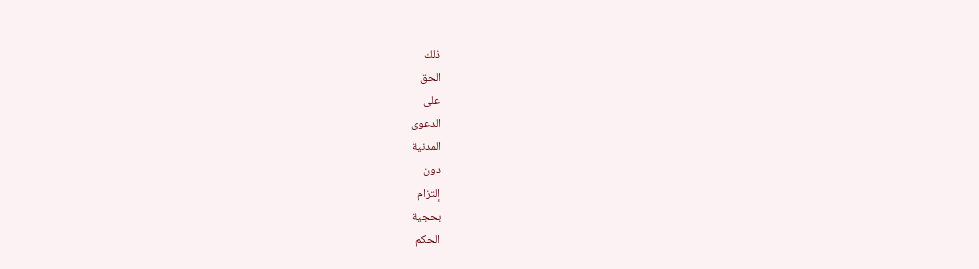ذلك
الحق
على
الدعوى
المدنية
دون
إلتزام
بحجية
الحكم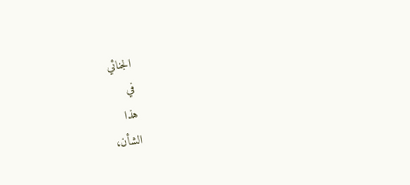الجنائي
في
هذا
الشأن،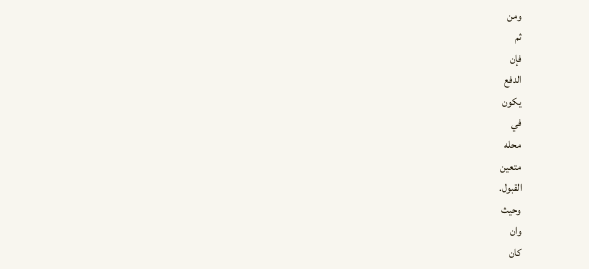ومن
ثم
فإن
الدفع
يكون
في
محله
متعين
القبول.
وحيث
وان
كان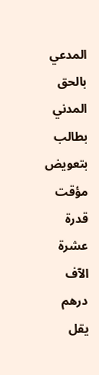المدعي
بالحق
المدني
بطالب
بتعويض
مؤقت
قدرة
عشرة
الآف
درهم
يقل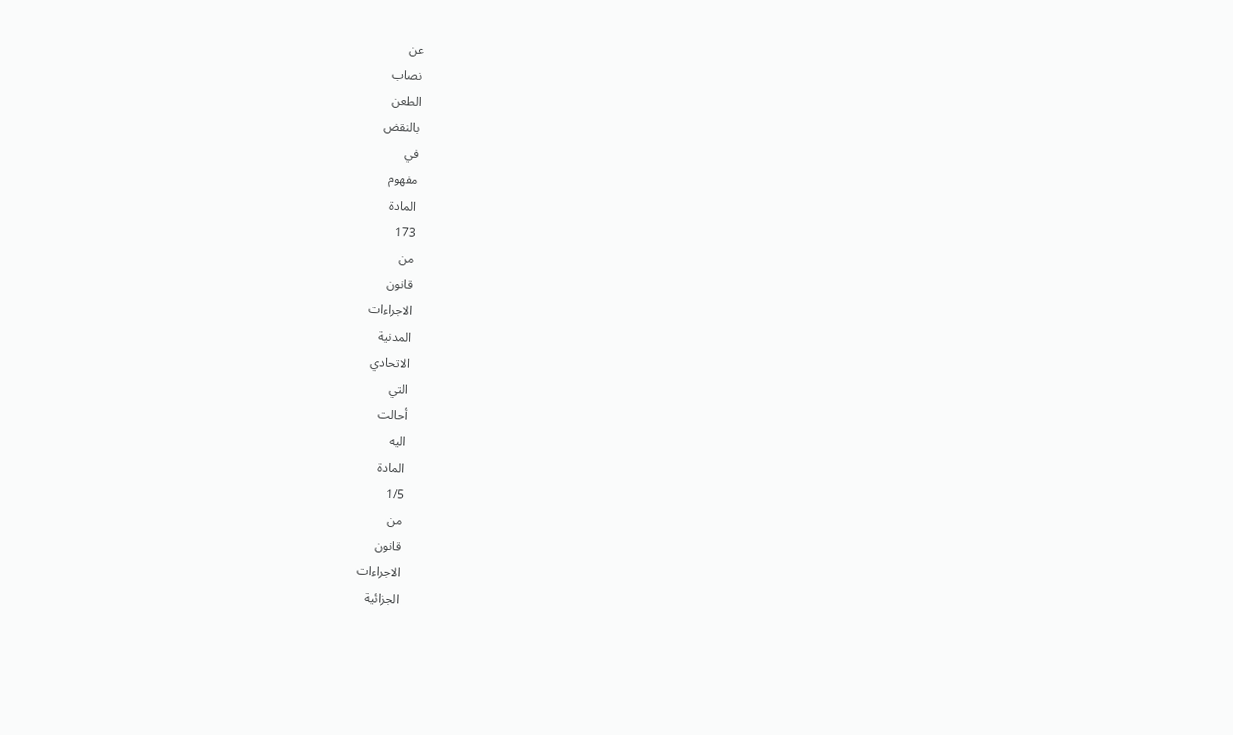عن
نصاب
الطعن
بالنقض
في
مفهوم
المادة
173
من
قانون
الاجراءات
المدنية
الاتحادي
التي
أحالت
اليه
المادة
1/5
من
قانون
الاجراءات
الجزائية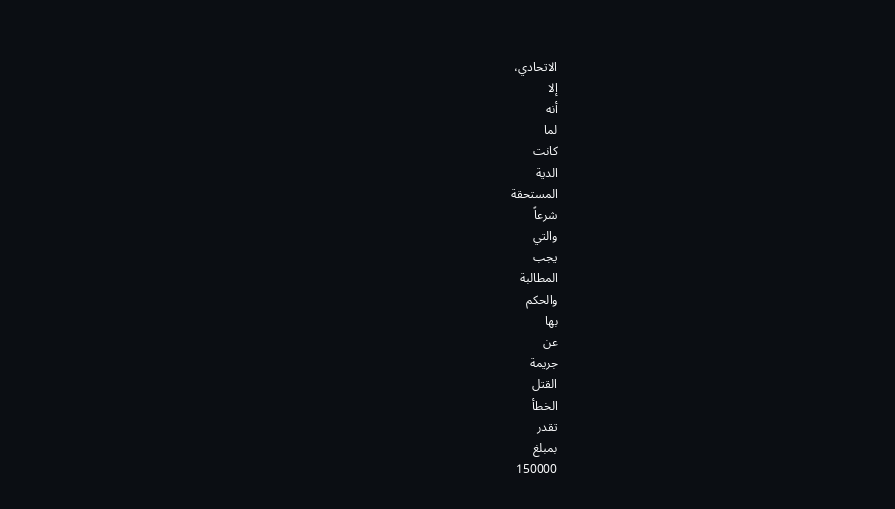الاتحادي،
إلا
أنه
لما
كانت
الدية
المستحقة
شرعاً
والتي
يجب
المطالبة
والحكم
بها
عن
جريمة
القتل
الخطأ
تقدر
بمبلغ
150000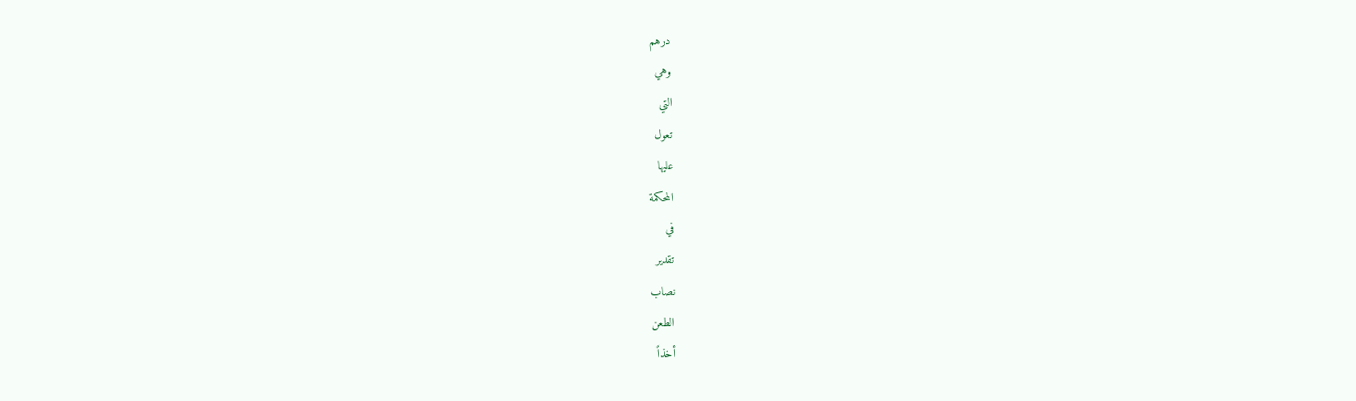درهم
وهي
التي
تعول
عليها
المحكمة
في
تقدير
نصاب
الطعن
أخذاً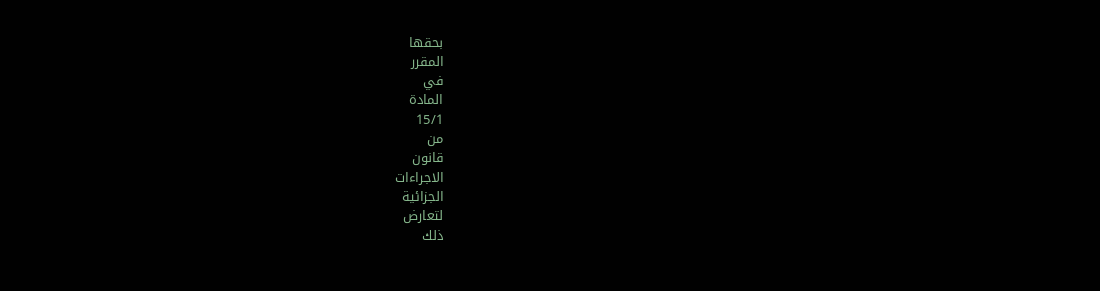بحقها
المقرر
في
المادة
15/1
من
قانون
الاجراءات
الجزائية
لتعارض
ذلك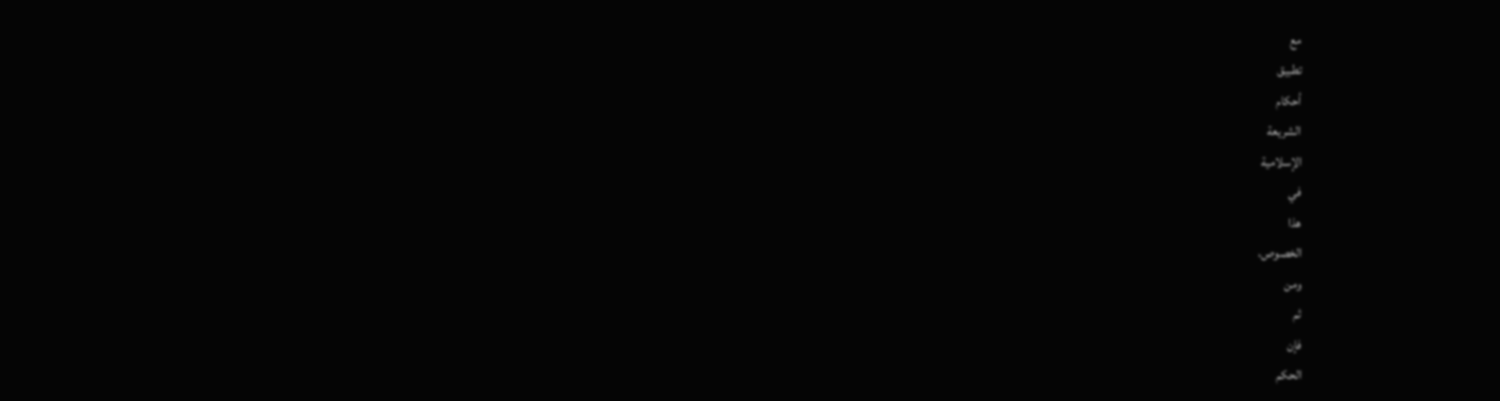مع
تطبيق
أحكام
الشريعة
الإسلامية
في
هذا
الخصوص،
ومن
ثم
فإن
الحكم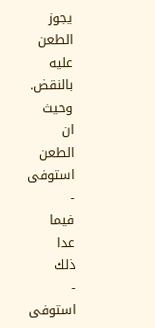يجوز
الطعن
عليه
بالنقض.
وحيث
ان
الطعن
استوفى
-
فيما
عدا
ذلك
-
استوفى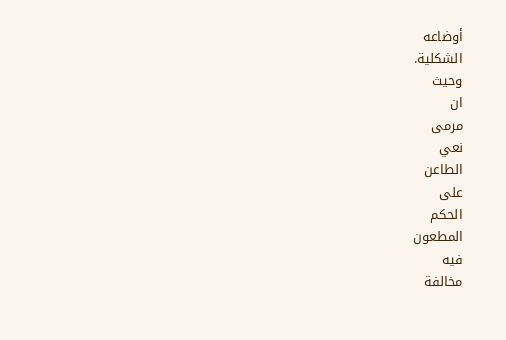أوضاعه
الشكلية.
وحيث
ان
مرمى
نعي
الطاعن
على
الحكم
المطعون
فيه
مخالفة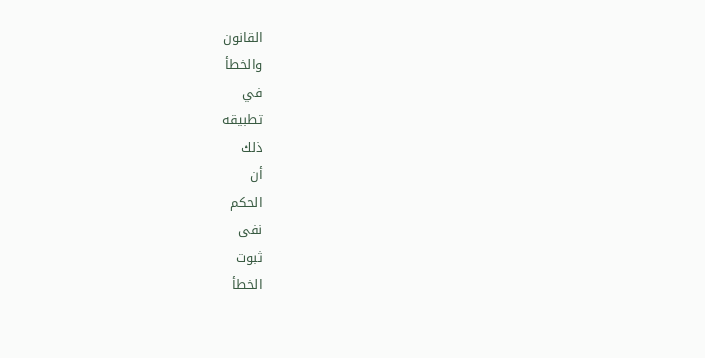القانون
والخطأ
في
تطبيقه
ذلك
أن
الحكم
نفى
ثبوت
الخطأ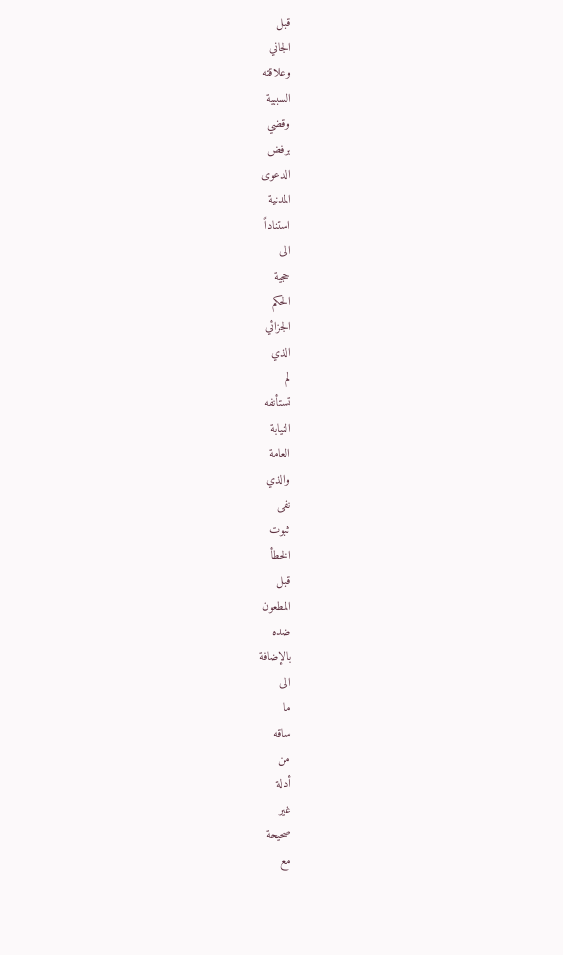قبل
الجاني
وعلاقته
السببية
وقضي
برفض
الدعوى
المدنية
استناداً
الى
حجية
الحكم
الجزائي
الذي
لم
تستأنفه
النيابة
العامة
والذي
نفى
ثبوت
الخطأ
قبل
المطعون
ضده
بالإضافة
الى
ما
ساقه
من
أدلة
غير
صحيحة
مع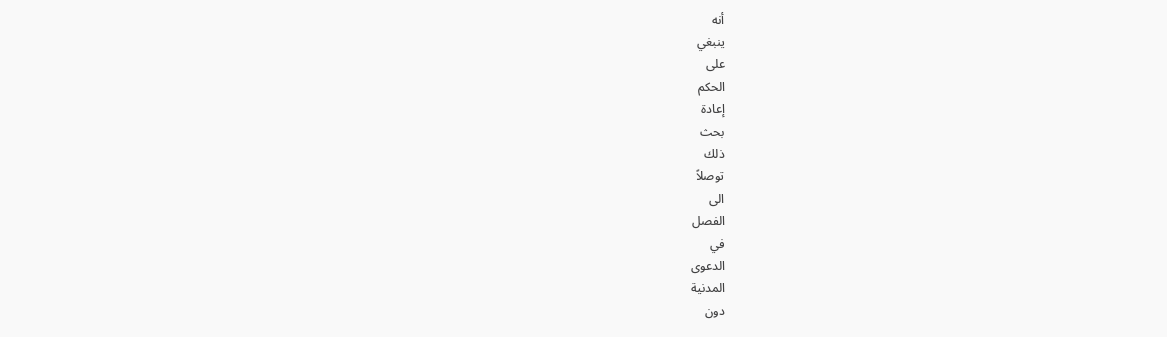أنه
ينبغي
على
الحكم
إعادة
بحث
ذلك
توصلاً
الى
الفصل
في
الدعوى
المدنية
دون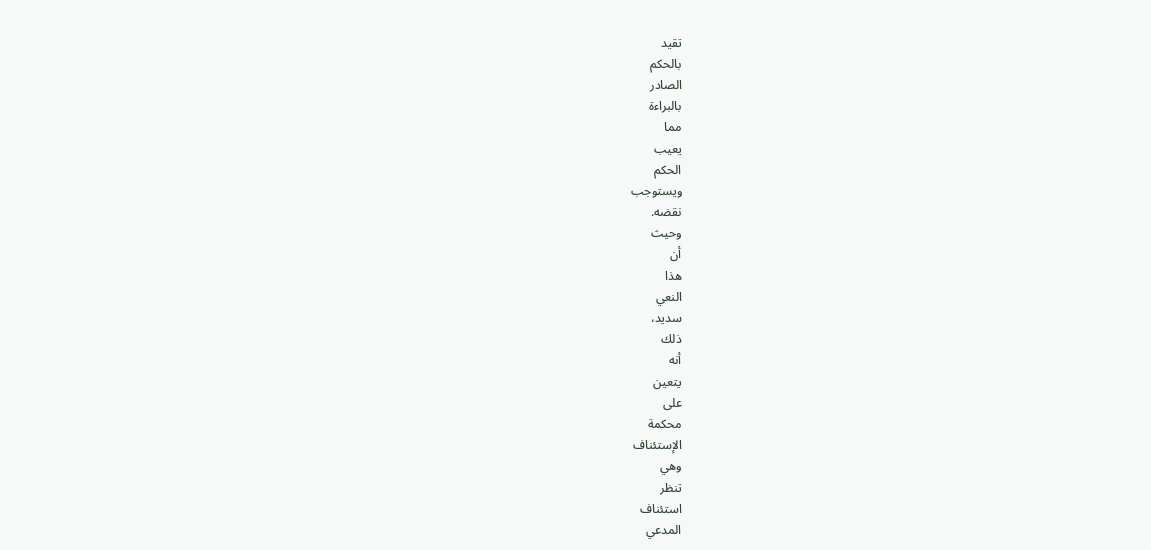تقيد
بالحكم
الصادر
بالبراءة
مما
يعيب
الحكم
ويستوجب
نقضه.
وحيث
أن
هذا
النعي
سديد،
ذلك
أنه
يتعين
على
محكمة
الإستئناف
وهي
تنظر
استئناف
المدعي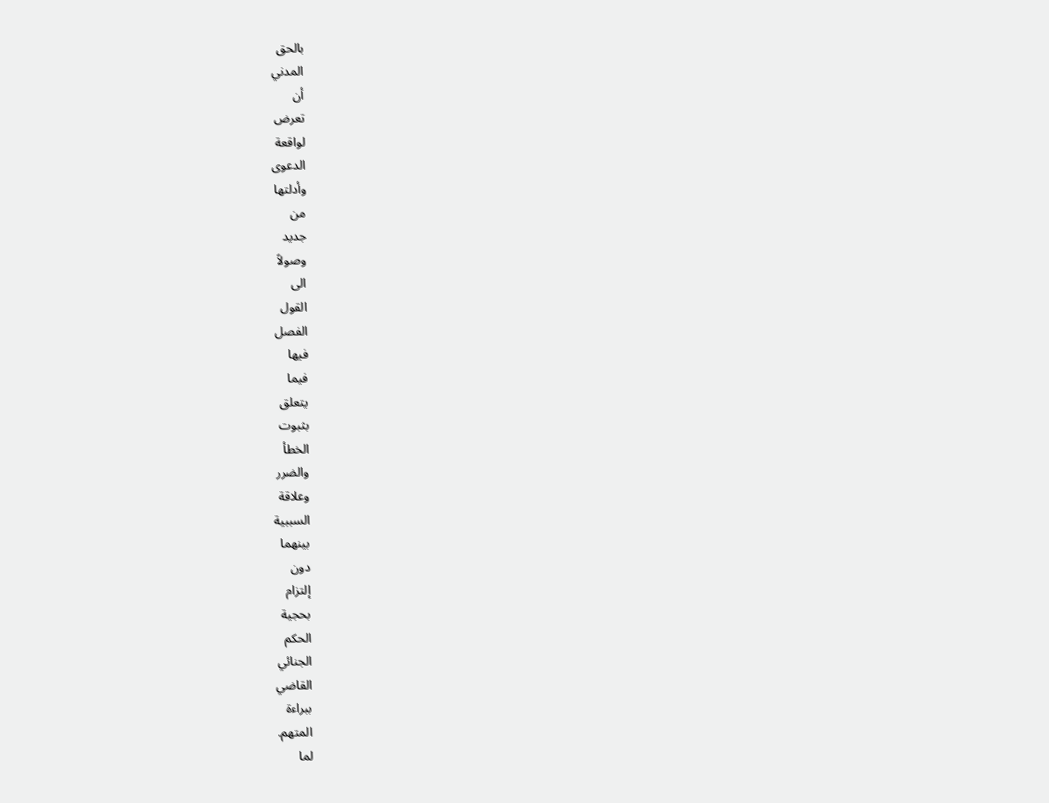بالحق
المدني
أن
تعرض
لواقعة
الدعوى
وأدلتها
من
جديد
وصولاً
الى
القول
الفصل
فيها
فيما
يتعلق
بثبوت
الخطأ
والضرر
وعلاقة
السببية
بينهما
دون
إلتزام
بحجية
الحكم
الجنائي
القاضي
ببراءة
المتهم.
لما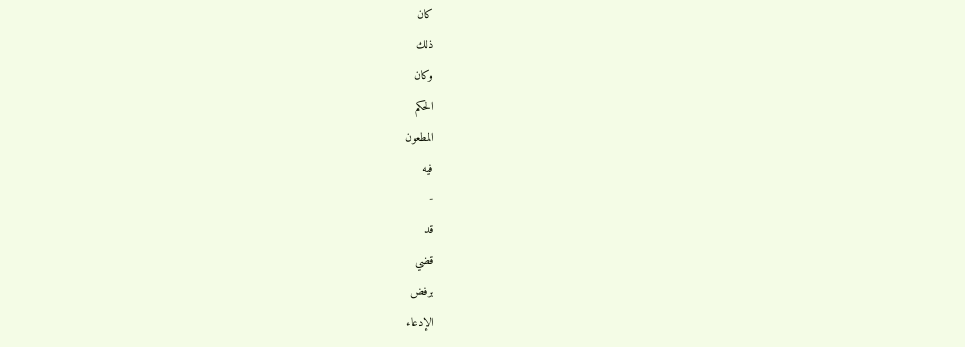كان
ذلك
وكان
الحكم
المطعون
فيه
-
قد
قضي
برفض
الإدعاء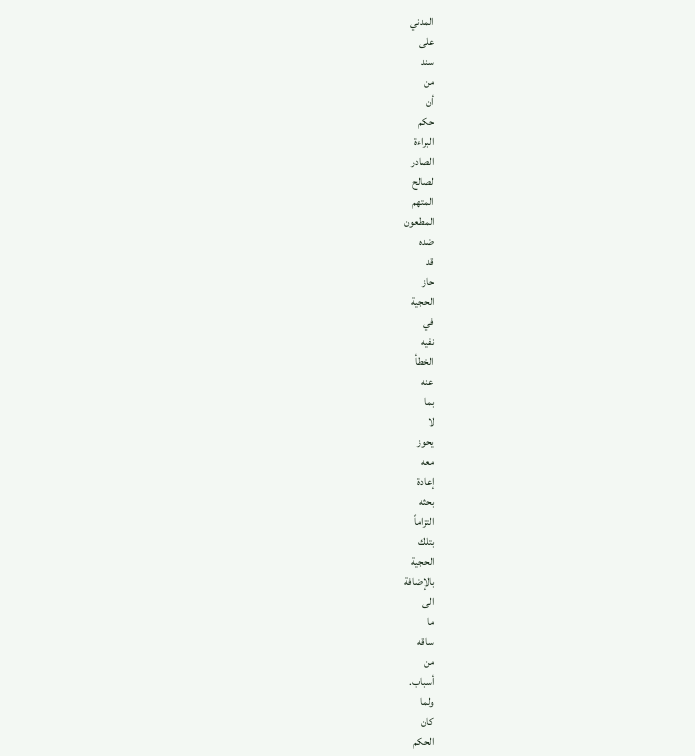المدني
على
سند
من
أن
حكم
البراءة
الصادر
لصالح
المتهم
المطعون
ضده
قد
حاز
الحجية
في
نفيه
الخطأ
عنه
بما
لا
يحوز
معه
إعادة
بحثه
التزاماً
بتلك
الحجية
بالإضافة
الى
ما
ساقه
من
أسباب.
ولما
كان
الحكم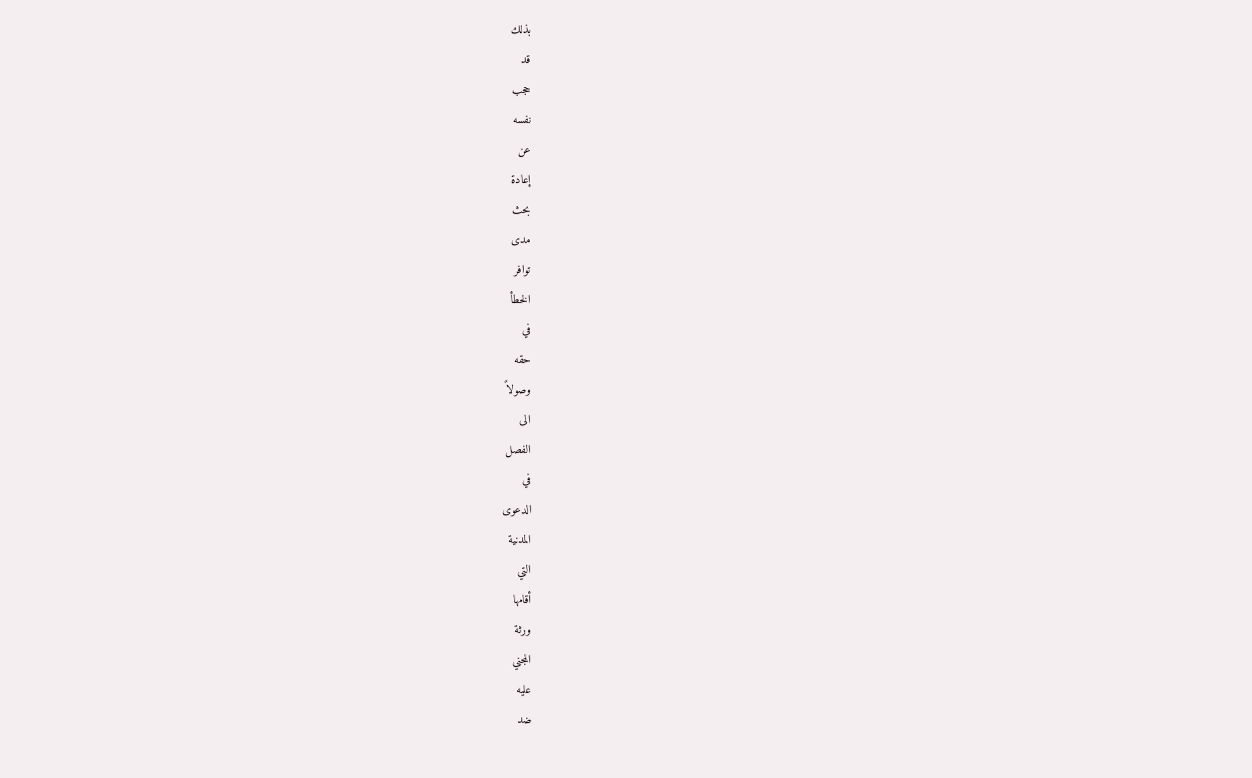بذلك
قد
حجب
نفسه
عن
إعادة
بحث
مدى
توافر
الخطأ
في
حقه
وصولاً
الى
الفصل
في
الدعوى
المدنية
التي
أقامها
ورثة
المجني
عليه
ضد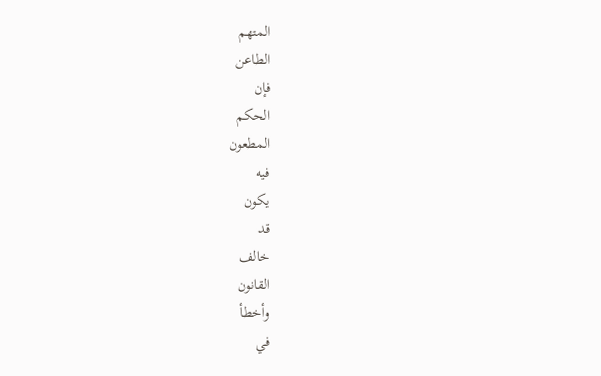المتهم
الطاعن
فإن
الحكم
المطعون
فيه
يكون
قد
خالف
القانون
وأخطأ
في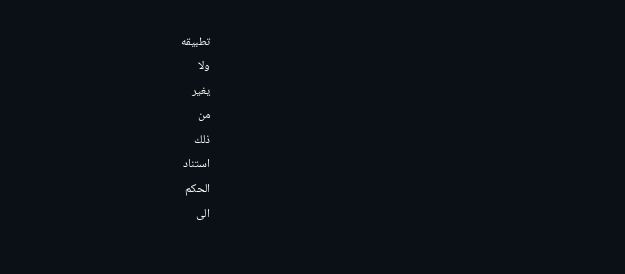تطبيقه
ولا
يغير
من
ذلك
استناد
الحكم
الى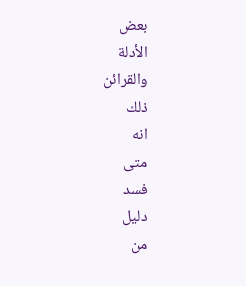بعض
الأدلة
والقرائن
ذلك
انه
متى
فسد
دليل
من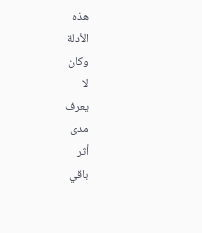هذه
الأدلة
وكان
لا
يعرف
مدى
أثر
باقي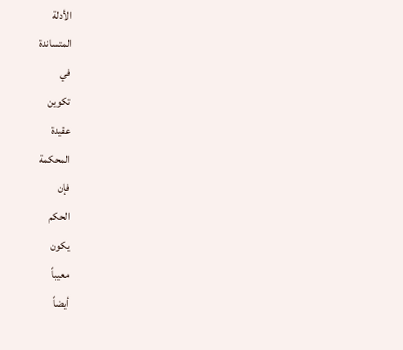الأدلة
المتساندة
في
تكوين
عقيدة
المحكمة
فإن
الحكم
يكون
معيباً
أيضاً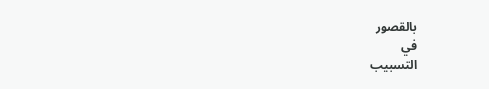بالقصور
في
التسبيب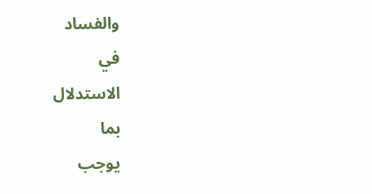والفساد
في
الاستدلال
بما
يوجب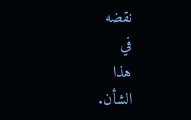نقضه
في
هذا
الشأن.